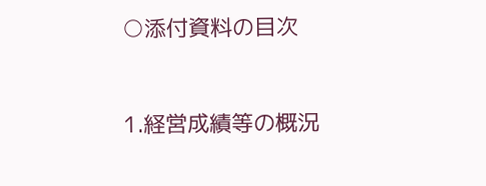○添付資料の目次



1.経営成績等の概況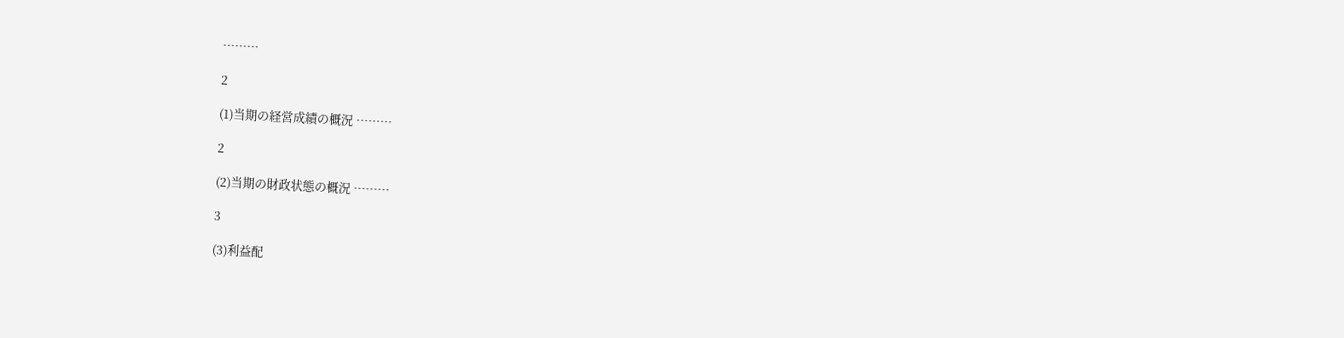………

2

(1)当期の経営成績の概況 ………

2

(2)当期の財政状態の概況 ………

3

(3)利益配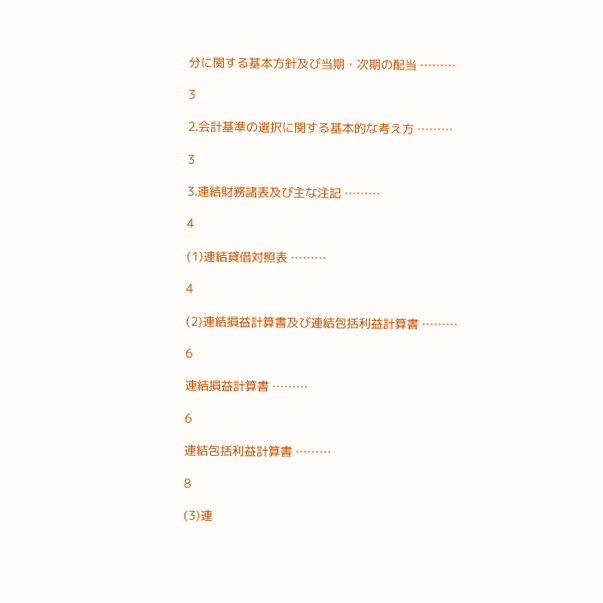分に関する基本方針及び当期・次期の配当 ………

3

2.会計基準の選択に関する基本的な考え方 ………

3

3.連結財務諸表及び主な注記 ………

4

(1)連結貸借対照表 ………

4

(2)連結損益計算書及び連結包括利益計算書 ………

6

連結損益計算書 ………

6

連結包括利益計算書 ………

8

(3)連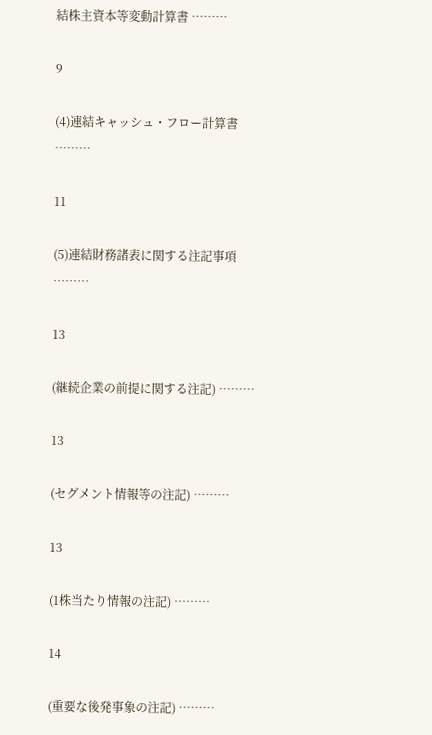結株主資本等変動計算書 ………

9

(4)連結キャッシュ・フロー計算書 ………

11

(5)連結財務諸表に関する注記事項 ………

13

(継続企業の前提に関する注記) ………

13

(セグメント情報等の注記) ………

13

(1株当たり情報の注記) ………

14

(重要な後発事象の注記) ………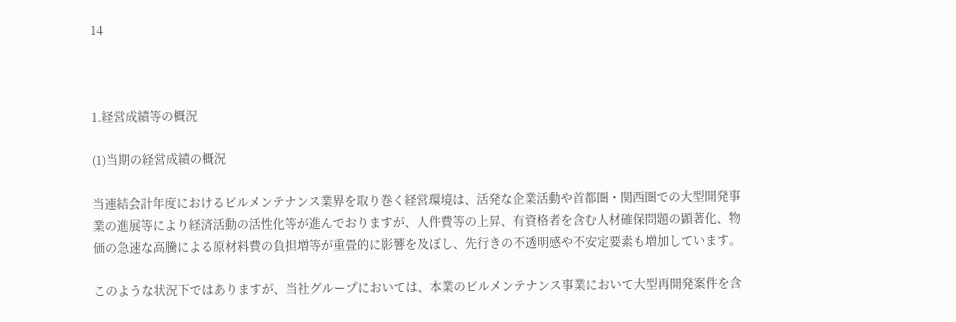14



1.経営成績等の概況

(1)当期の経営成績の概況

当連結会計年度におけるビルメンテナンス業界を取り巻く経営環境は、活発な企業活動や首都圏・関西圏での大型開発事業の進展等により経済活動の活性化等が進んでおりますが、人件費等の上昇、有資格者を含む人材確保問題の顕著化、物価の急速な高騰による原材料費の負担増等が重畳的に影響を及ぼし、先行きの不透明感や不安定要素も増加しています。

このような状況下ではありますが、当社グループにおいては、本業のビルメンテナンス事業において大型再開発案件を含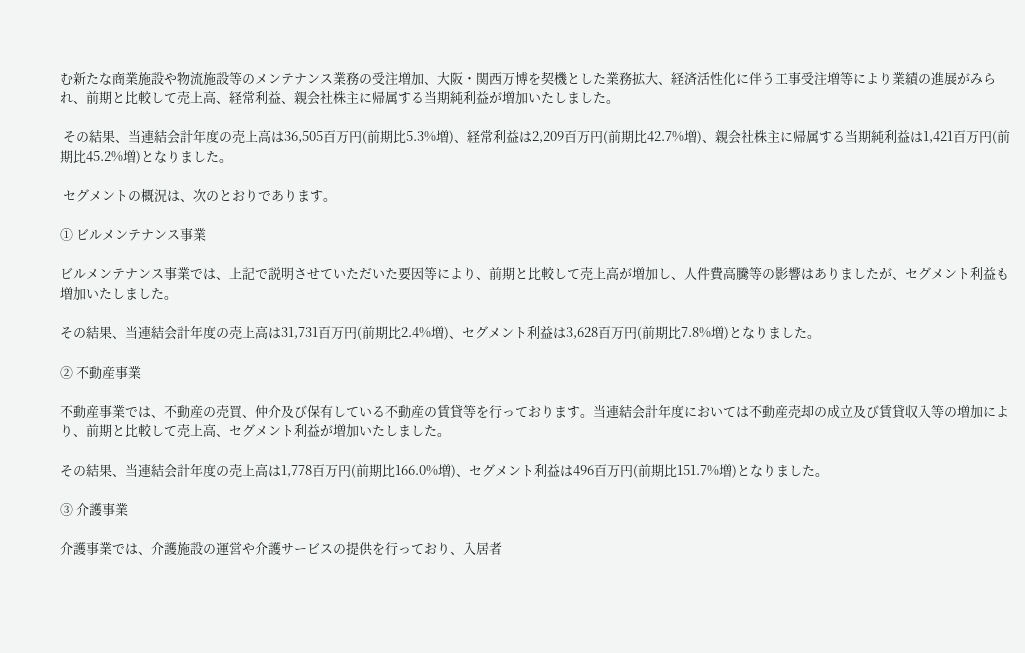む新たな商業施設や物流施設等のメンテナンス業務の受注増加、大阪・関西万博を契機とした業務拡大、経済活性化に伴う工事受注増等により業績の進展がみられ、前期と比較して売上高、経常利益、親会社株主に帰属する当期純利益が増加いたしました。

 その結果、当連結会計年度の売上高は36,505百万円(前期比5.3%増)、経常利益は2,209百万円(前期比42.7%増)、親会社株主に帰属する当期純利益は1,421百万円(前期比45.2%増)となりました。

 セグメントの概況は、次のとおりであります。

① ビルメンテナンス事業

ビルメンテナンス事業では、上記で説明させていただいた要因等により、前期と比較して売上高が増加し、人件費高騰等の影響はありましたが、セグメント利益も増加いたしました。

その結果、当連結会計年度の売上高は31,731百万円(前期比2.4%増)、セグメント利益は3,628百万円(前期比7.8%増)となりました。

② 不動産事業

不動産事業では、不動産の売買、仲介及び保有している不動産の賃貸等を行っております。当連結会計年度においては不動産売却の成立及び賃貸収入等の増加により、前期と比較して売上高、セグメント利益が増加いたしました。

その結果、当連結会計年度の売上高は1,778百万円(前期比166.0%増)、セグメント利益は496百万円(前期比151.7%増)となりました。

③ 介護事業

介護事業では、介護施設の運営や介護サービスの提供を行っており、入居者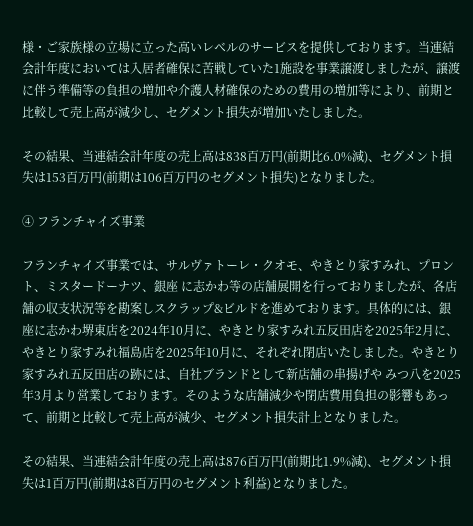様・ご家族様の立場に立った高いレベルのサービスを提供しております。当連結会計年度においては入居者確保に苦戦していた1施設を事業譲渡しましたが、譲渡に伴う準備等の負担の増加や介護人材確保のための費用の増加等により、前期と比較して売上高が減少し、セグメント損失が増加いたしました。

その結果、当連結会計年度の売上高は838百万円(前期比6.0%減)、セグメント損失は153百万円(前期は106百万円のセグメント損失)となりました。

④ フランチャイズ事業

フランチャイズ事業では、サルヴァトーレ・クオモ、やきとり家すみれ、プロント、ミスタードーナツ、銀座 に志かわ等の店舗展開を行っておりましたが、各店舗の収支状況等を勘案しスクラップ&ビルドを進めております。具体的には、銀座に志かわ堺東店を2024年10月に、やきとり家すみれ五反田店を2025年2月に、やきとり家すみれ福島店を2025年10月に、それぞれ閉店いたしました。やきとり家すみれ五反田店の跡には、自社ブランドとして新店舗の串揚げや みつ八を2025年3月より営業しております。そのような店舗減少や閉店費用負担の影響もあって、前期と比較して売上高が減少、セグメント損失計上となりました。

その結果、当連結会計年度の売上高は876百万円(前期比1.9%減)、セグメント損失は1百万円(前期は8百万円のセグメント利益)となりました。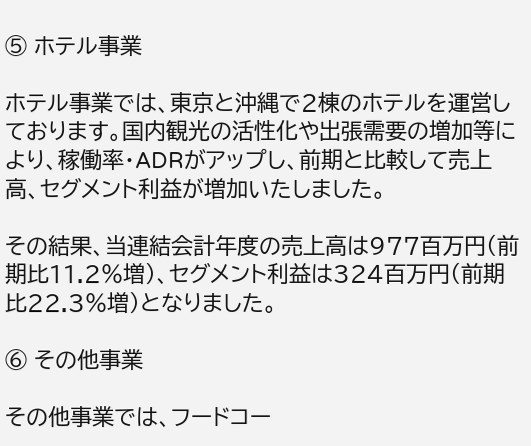⑤ ホテル事業

ホテル事業では、東京と沖縄で2棟のホテルを運営しております。国内観光の活性化や出張需要の増加等により、稼働率・ADRがアップし、前期と比較して売上高、セグメント利益が増加いたしました。

その結果、当連結会計年度の売上高は977百万円(前期比11.2%増)、セグメント利益は324百万円(前期比22.3%増)となりました。

⑥ その他事業

その他事業では、フードコー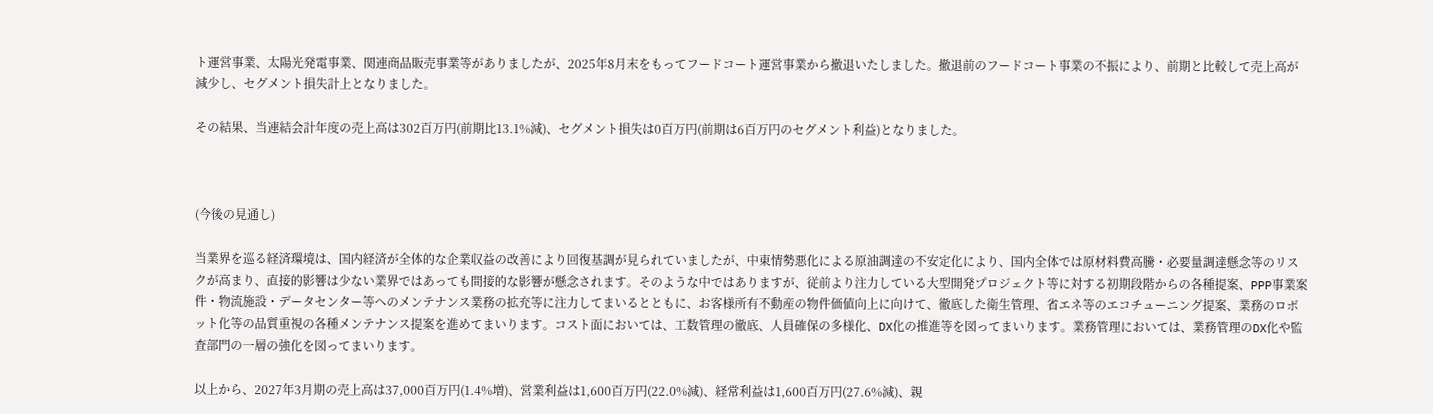ト運営事業、太陽光発電事業、関連商品販売事業等がありましたが、2025年8月末をもってフードコート運営事業から撤退いたしました。撤退前のフードコート事業の不振により、前期と比較して売上高が減少し、セグメント損失計上となりました。

その結果、当連結会計年度の売上高は302百万円(前期比13.1%減)、セグメント損失は0百万円(前期は6百万円のセグメント利益)となりました。



(今後の見通し)

当業界を巡る経済環境は、国内経済が全体的な企業収益の改善により回復基調が見られていましたが、中東情勢悪化による原油調達の不安定化により、国内全体では原材料費高騰・必要量調達懸念等のリスクが高まり、直接的影響は少ない業界ではあっても間接的な影響が懸念されます。そのような中ではありますが、従前より注力している大型開発プロジェクト等に対する初期段階からの各種提案、PPP事業案件・物流施設・データセンター等へのメンテナンス業務の拡充等に注力してまいるとともに、お客様所有不動産の物件価値向上に向けて、徹底した衛生管理、省エネ等のエコチューニング提案、業務のロボット化等の品質重視の各種メンテナンス提案を進めてまいります。コスト面においては、工数管理の徹底、人員確保の多様化、DX化の推進等を図ってまいります。業務管理においては、業務管理のDX化や監査部門の一層の強化を図ってまいります。

以上から、2027年3月期の売上高は37,000百万円(1.4%増)、営業利益は1,600百万円(22.0%減)、経常利益は1,600百万円(27.6%減)、親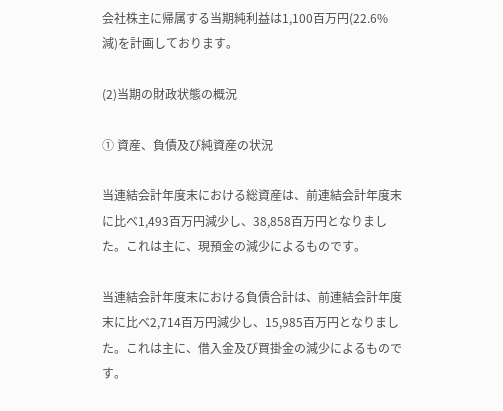会社株主に帰属する当期純利益は1,100百万円(22.6%減)を計画しております。

(2)当期の財政状態の概況

① 資産、負債及び純資産の状況

当連結会計年度末における総資産は、前連結会計年度末に比べ1,493百万円減少し、38,858百万円となりました。これは主に、現預金の減少によるものです。

当連結会計年度末における負債合計は、前連結会計年度末に比べ2,714百万円減少し、15,985百万円となりました。これは主に、借入金及び買掛金の減少によるものです。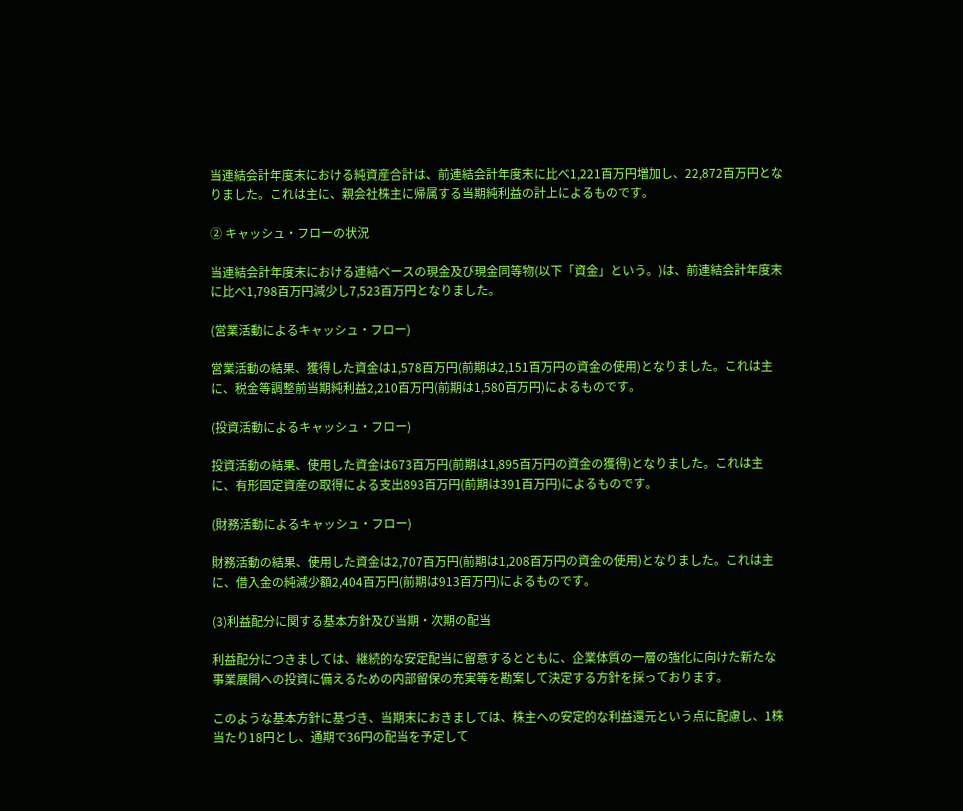当連結会計年度末における純資産合計は、前連結会計年度末に比べ1,221百万円増加し、22,872百万円となりました。これは主に、親会社株主に帰属する当期純利益の計上によるものです。

② キャッシュ・フローの状況

当連結会計年度末における連結ベースの現金及び現金同等物(以下「資金」という。)は、前連結会計年度末に比べ1,798百万円減少し7,523百万円となりました。

(営業活動によるキャッシュ・フロー)

営業活動の結果、獲得した資金は1,578百万円(前期は2,151百万円の資金の使用)となりました。これは主に、税金等調整前当期純利益2,210百万円(前期は1,580百万円)によるものです。

(投資活動によるキャッシュ・フロー)

投資活動の結果、使用した資金は673百万円(前期は1,895百万円の資金の獲得)となりました。これは主に、有形固定資産の取得による支出893百万円(前期は391百万円)によるものです。

(財務活動によるキャッシュ・フロー)

財務活動の結果、使用した資金は2,707百万円(前期は1,208百万円の資金の使用)となりました。これは主に、借入金の純減少額2,404百万円(前期は913百万円)によるものです。

(3)利益配分に関する基本方針及び当期・次期の配当

利益配分につきましては、継続的な安定配当に留意するとともに、企業体質の一層の強化に向けた新たな事業展開への投資に備えるための内部留保の充実等を勘案して決定する方針を採っております。

このような基本方針に基づき、当期末におきましては、株主への安定的な利益還元という点に配慮し、1株当たり18円とし、通期で36円の配当を予定して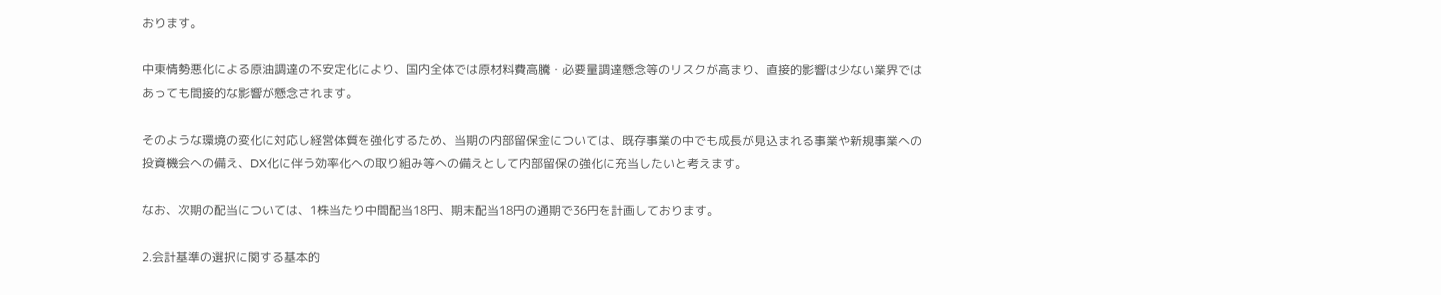おります。

中東情勢悪化による原油調達の不安定化により、国内全体では原材料費高騰・必要量調達懸念等のリスクが高まり、直接的影響は少ない業界ではあっても間接的な影響が懸念されます。

そのような環境の変化に対応し経営体質を強化するため、当期の内部留保金については、既存事業の中でも成長が見込まれる事業や新規事業への投資機会への備え、DX化に伴う効率化への取り組み等への備えとして内部留保の強化に充当したいと考えます。

なお、次期の配当については、1株当たり中間配当18円、期末配当18円の通期で36円を計画しております。

2.会計基準の選択に関する基本的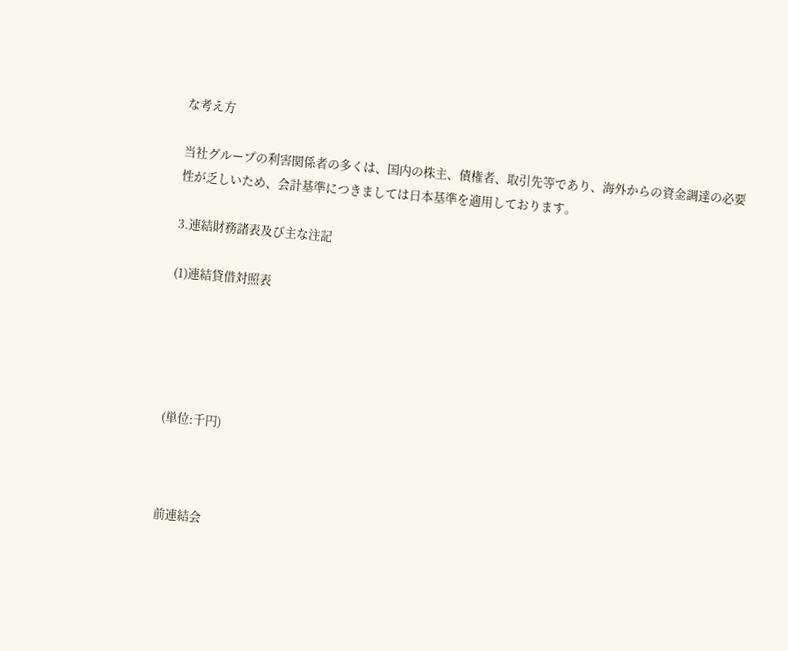な考え方

当社グループの利害関係者の多くは、国内の株主、債権者、取引先等であり、海外からの資金調達の必要性が乏しいため、会計基準につきましては日本基準を適用しております。

3.連結財務諸表及び主な注記

(1)連結貸借対照表





(単位:千円)



前連結会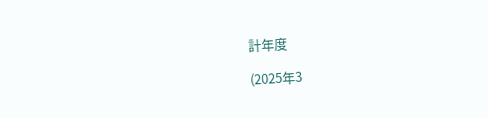計年度

(2025年3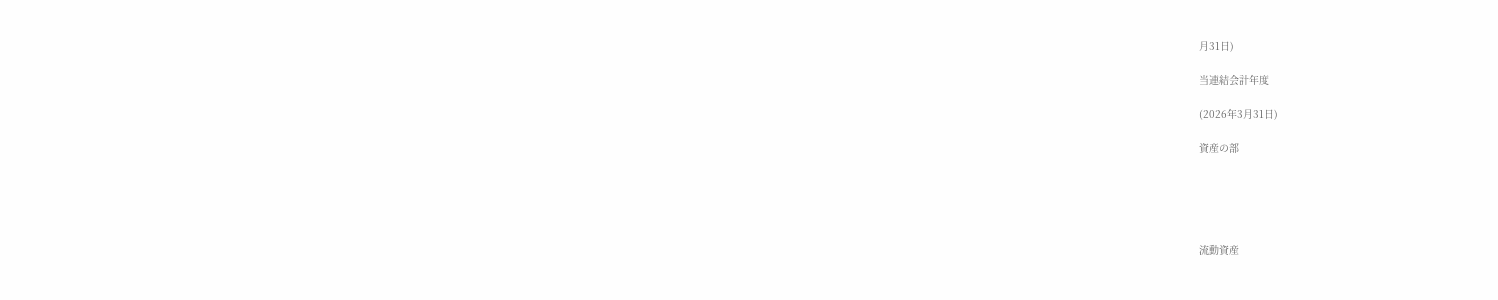月31日)

当連結会計年度

(2026年3月31日)

資産の部





流動資産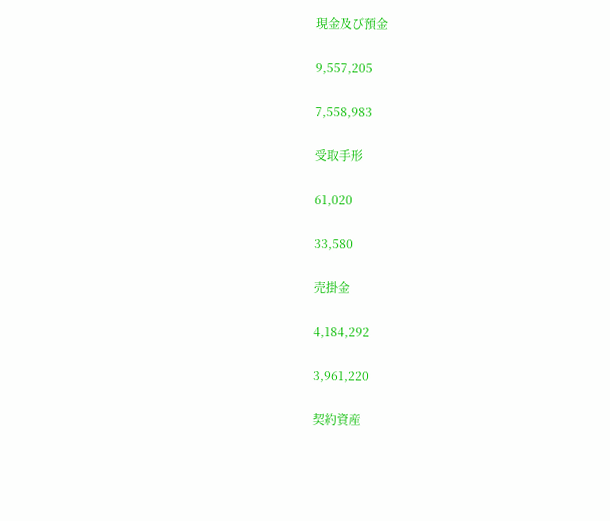現金及び預金

9,557,205

7,558,983

受取手形

61,020

33,580

売掛金

4,184,292

3,961,220

契約資産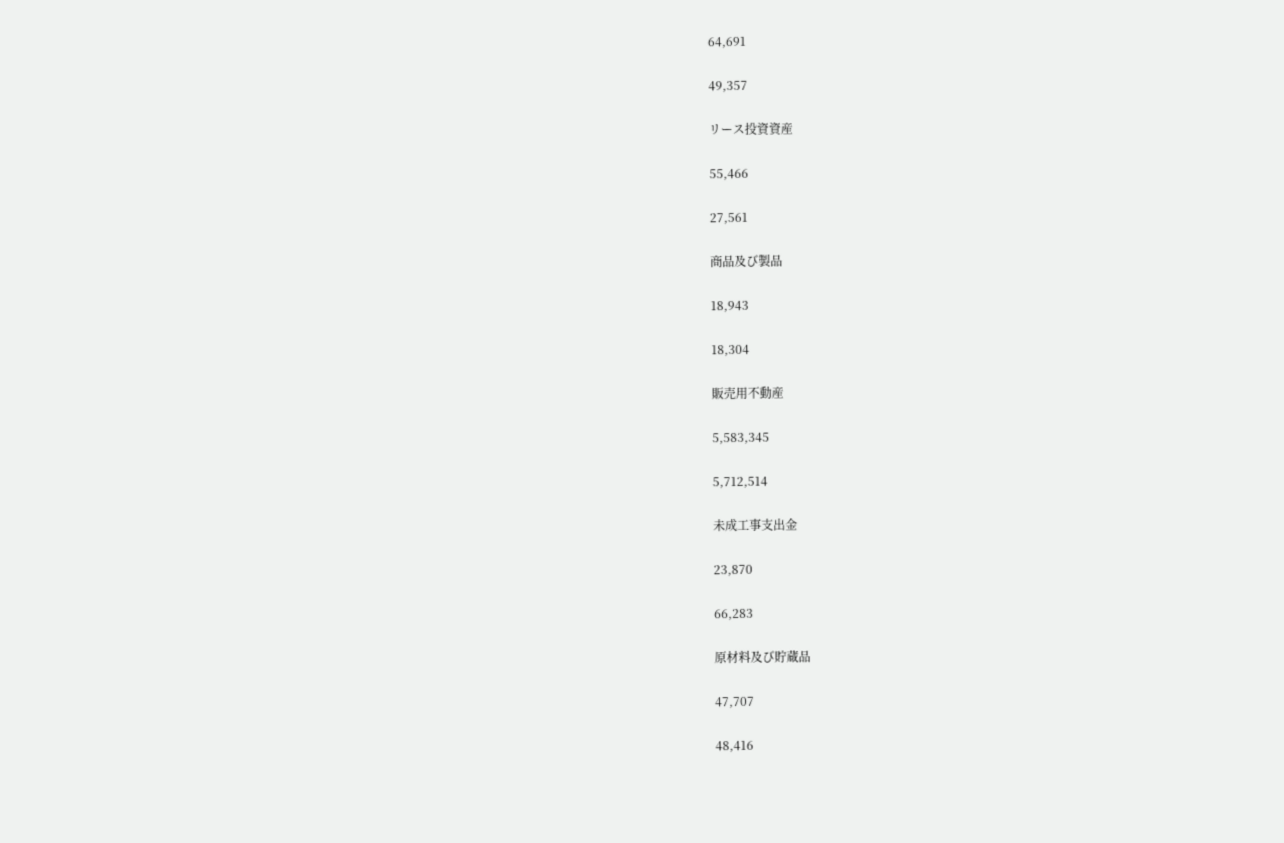64,691

49,357

リース投資資産

55,466

27,561

商品及び製品

18,943

18,304

販売用不動産

5,583,345

5,712,514

未成工事支出金

23,870

66,283

原材料及び貯蔵品

47,707

48,416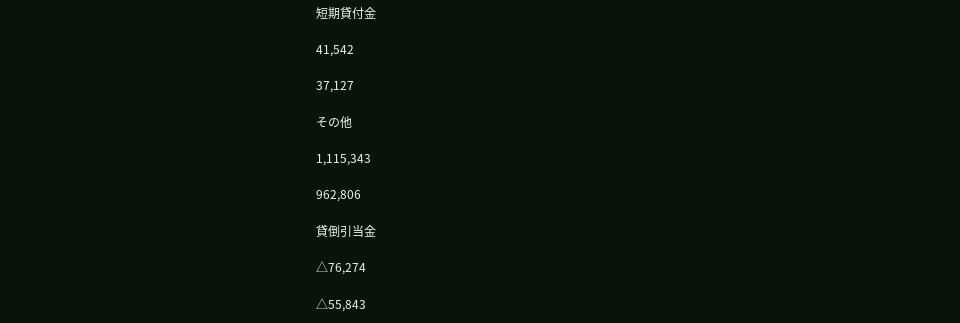短期貸付金

41,542

37,127

その他

1,115,343

962,806

貸倒引当金

△76,274

△55,843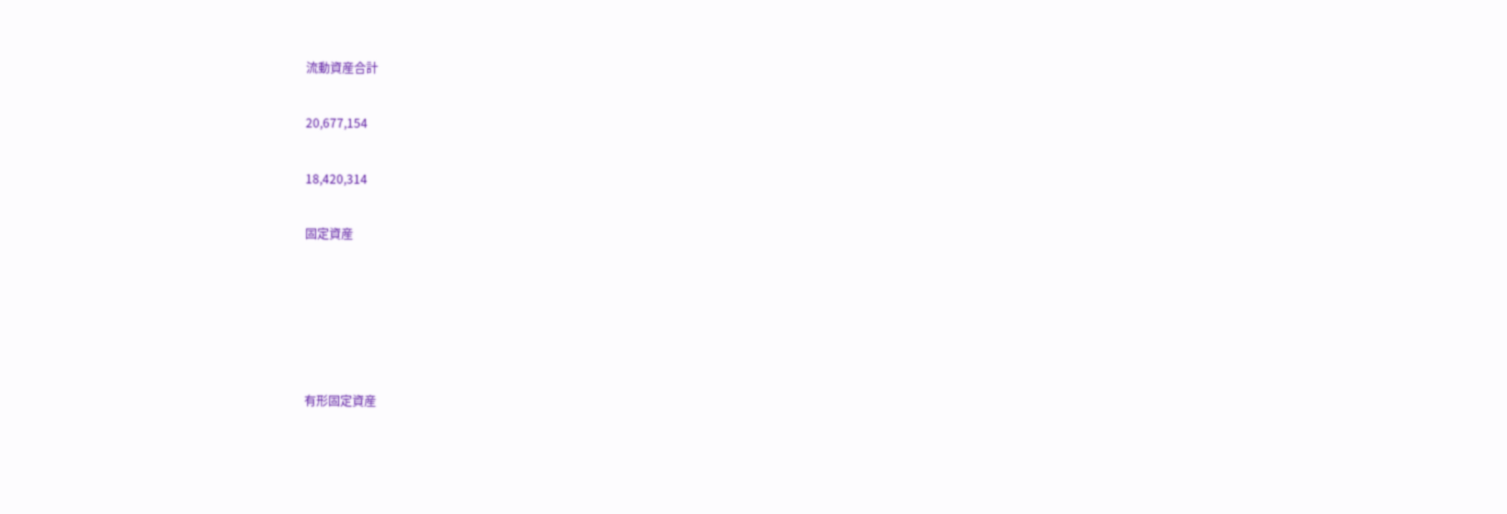流動資産合計

20,677,154

18,420,314

固定資産





有形固定資産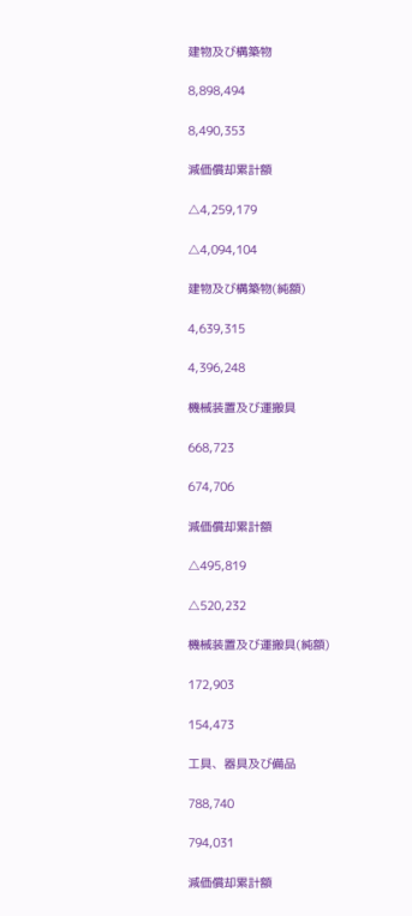建物及び構築物

8,898,494

8,490,353

減価償却累計額

△4,259,179

△4,094,104

建物及び構築物(純額)

4,639,315

4,396,248

機械装置及び運搬具

668,723

674,706

減価償却累計額

△495,819

△520,232

機械装置及び運搬具(純額)

172,903

154,473

工具、器具及び備品

788,740

794,031

減価償却累計額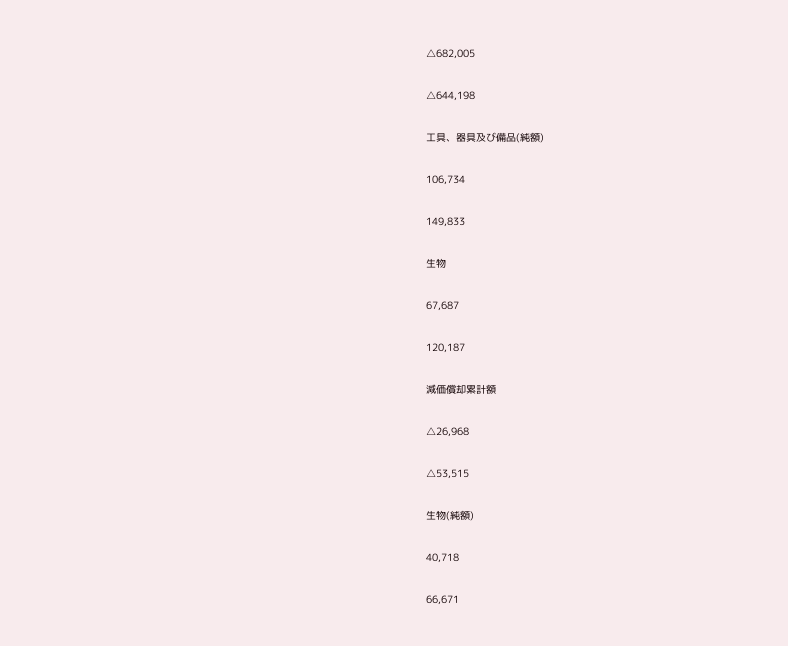△682,005

△644,198

工具、器具及び備品(純額)

106,734

149,833

生物

67,687

120,187

減価償却累計額

△26,968

△53,515

生物(純額)

40,718

66,671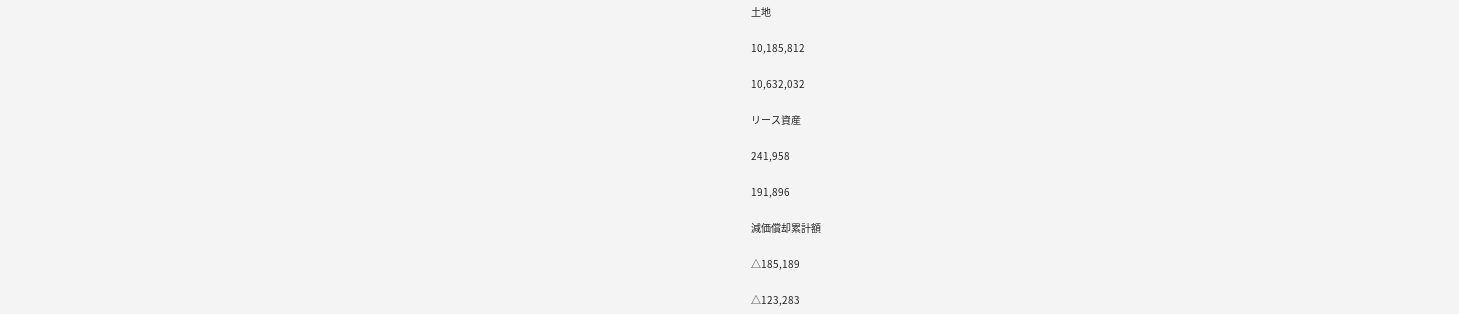土地

10,185,812

10,632,032

リース資産

241,958

191,896

減価償却累計額

△185,189

△123,283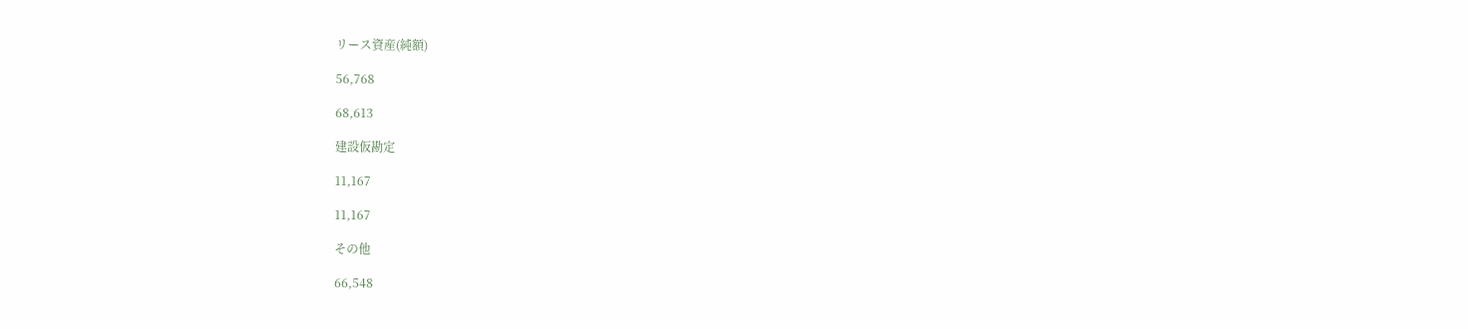リース資産(純額)

56,768

68,613

建設仮勘定

11,167

11,167

その他

66,548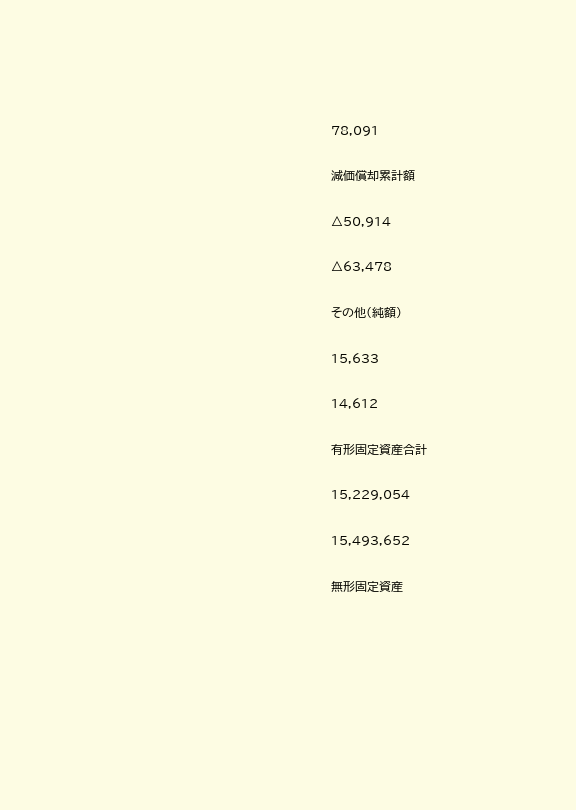78,091

減価償却累計額

△50,914

△63,478

その他(純額)

15,633

14,612

有形固定資産合計

15,229,054

15,493,652

無形固定資産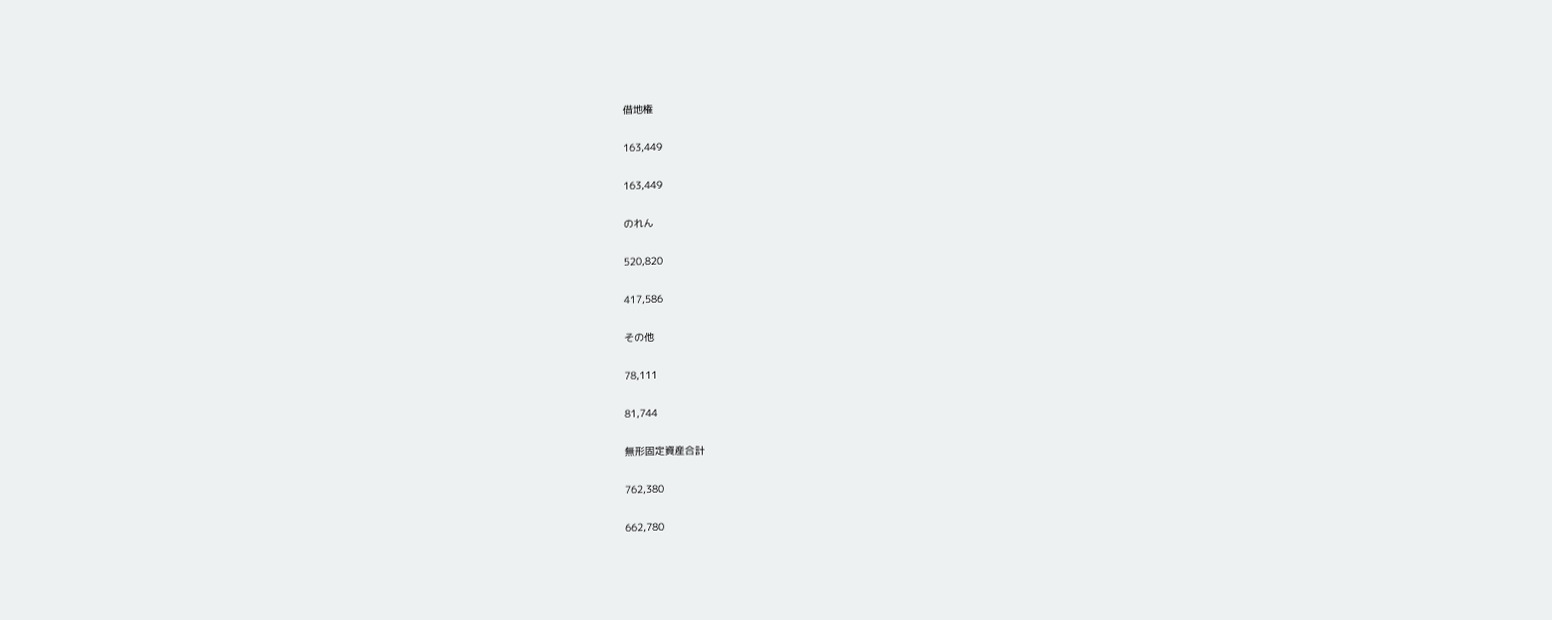借地権

163,449

163,449

のれん

520,820

417,586

その他

78,111

81,744

無形固定資産合計

762,380

662,780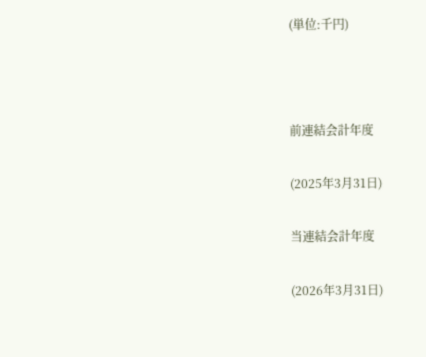(単位:千円)



前連結会計年度

(2025年3月31日)

当連結会計年度

(2026年3月31日)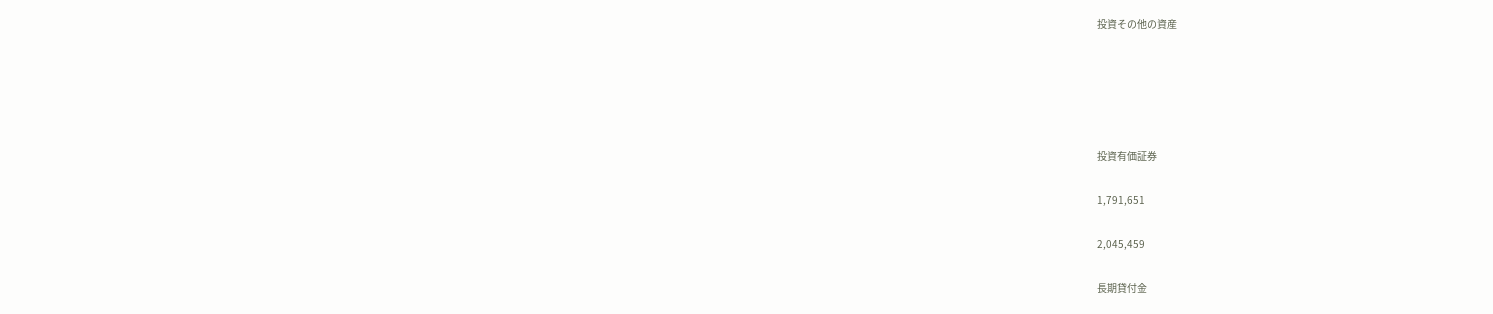投資その他の資産





投資有価証券

1,791,651

2,045,459

長期貸付金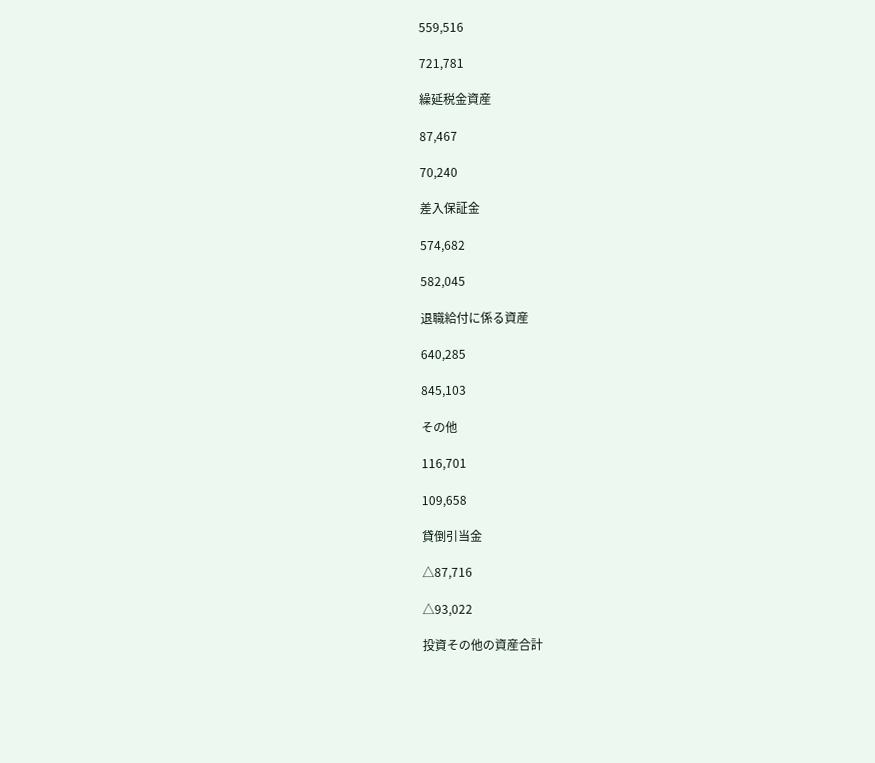559,516

721,781

繰延税金資産

87,467

70,240

差入保証金

574,682

582,045

退職給付に係る資産

640,285

845,103

その他

116,701

109,658

貸倒引当金

△87,716

△93,022

投資その他の資産合計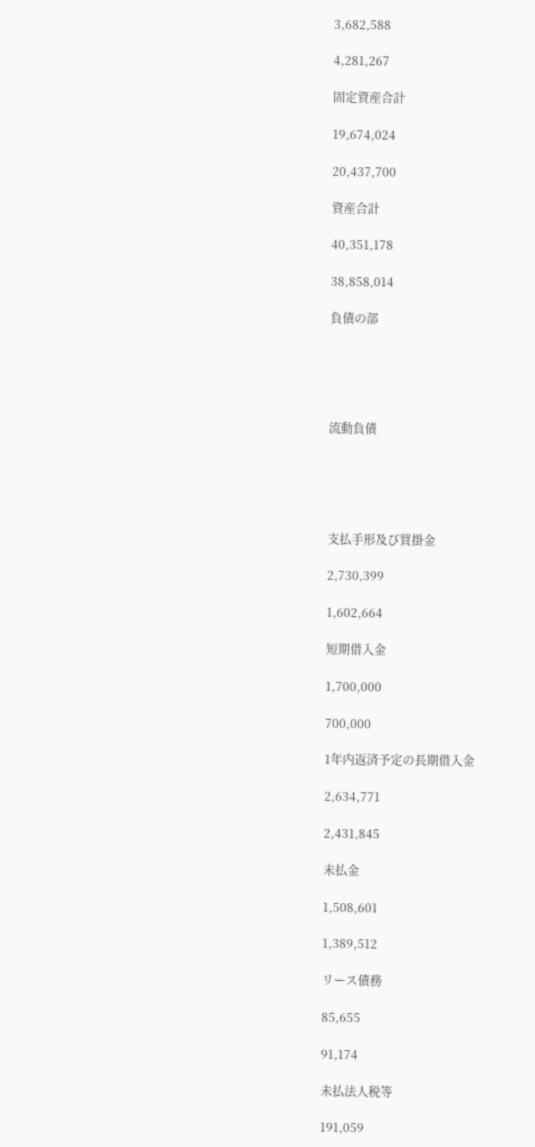3,682,588

4,281,267

固定資産合計

19,674,024

20,437,700

資産合計

40,351,178

38,858,014

負債の部





流動負債





支払手形及び買掛金

2,730,399

1,602,664

短期借入金

1,700,000

700,000

1年内返済予定の長期借入金

2,634,771

2,431,845

未払金

1,508,601

1,389,512

リース債務

85,655

91,174

未払法人税等

191,059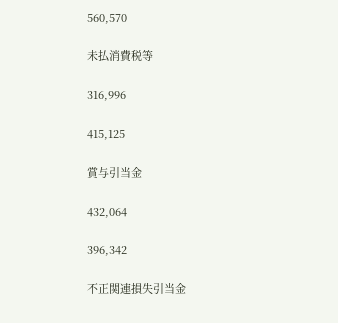560,570

未払消費税等

316,996

415,125

賞与引当金

432,064

396,342

不正関連損失引当金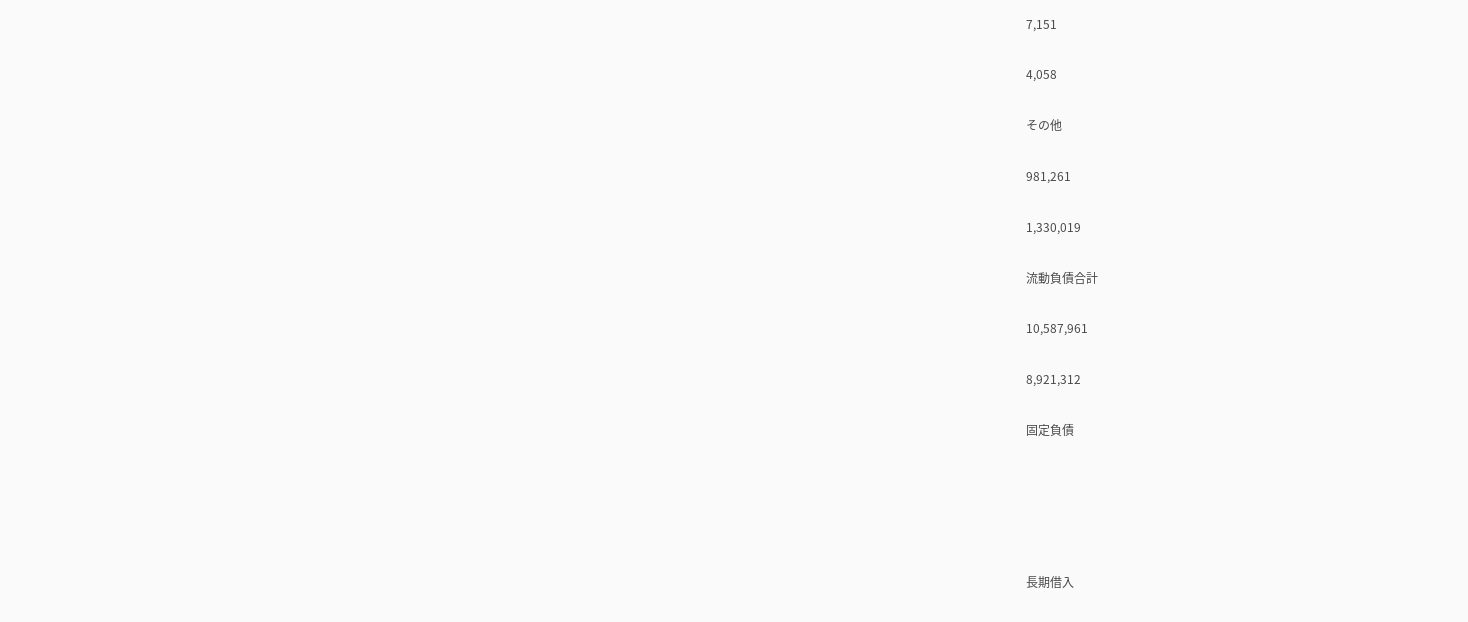7,151

4,058

その他

981,261

1,330,019

流動負債合計

10,587,961

8,921,312

固定負債





長期借入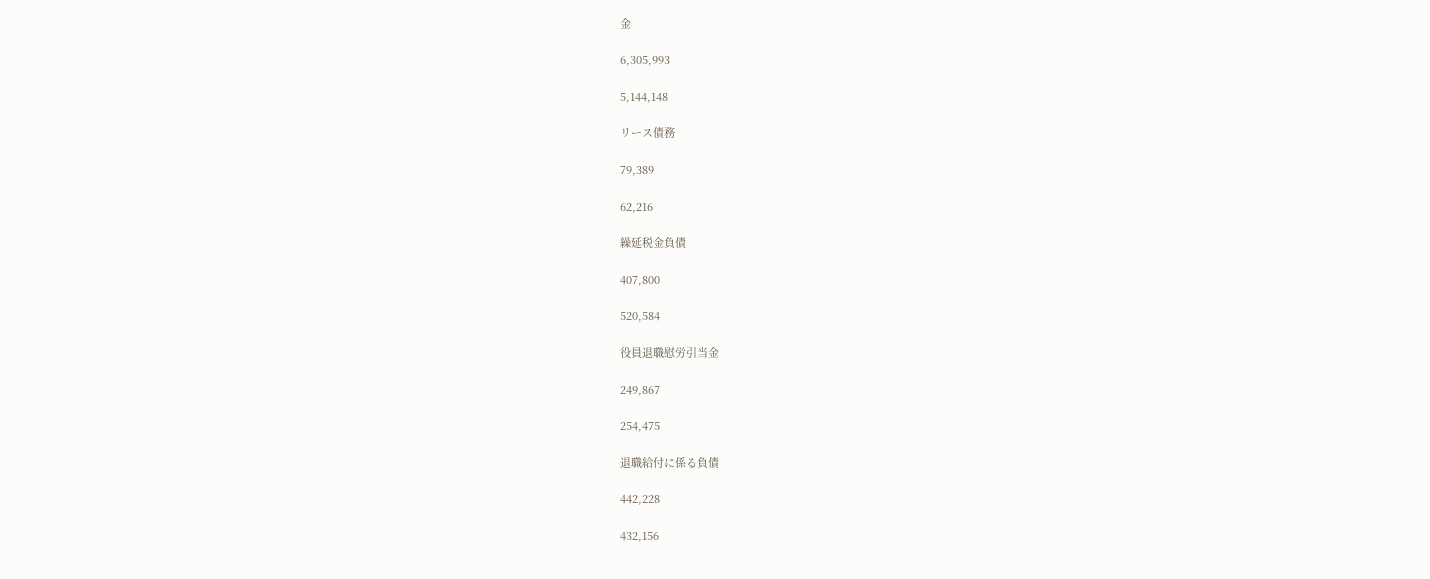金

6,305,993

5,144,148

リース債務

79,389

62,216

繰延税金負債

407,800

520,584

役員退職慰労引当金

249,867

254,475

退職給付に係る負債

442,228

432,156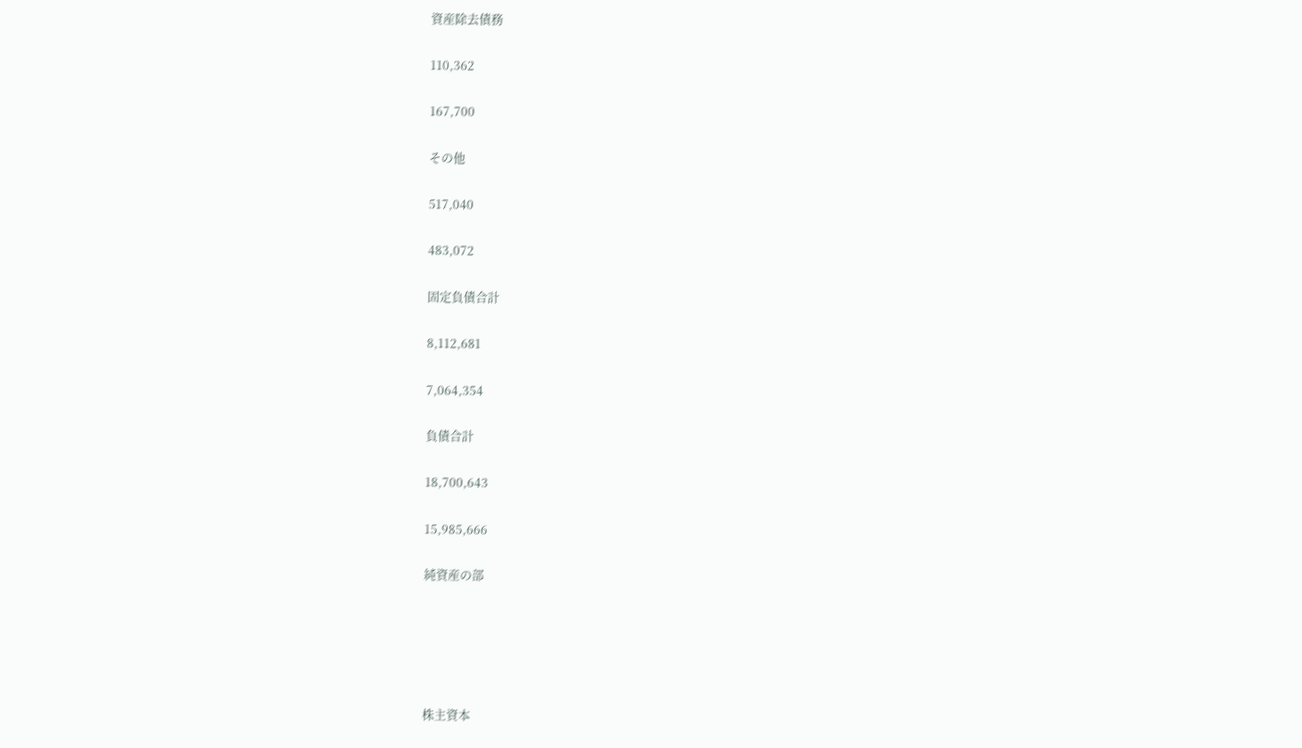資産除去債務

110,362

167,700

その他

517,040

483,072

固定負債合計

8,112,681

7,064,354

負債合計

18,700,643

15,985,666

純資産の部





株主資本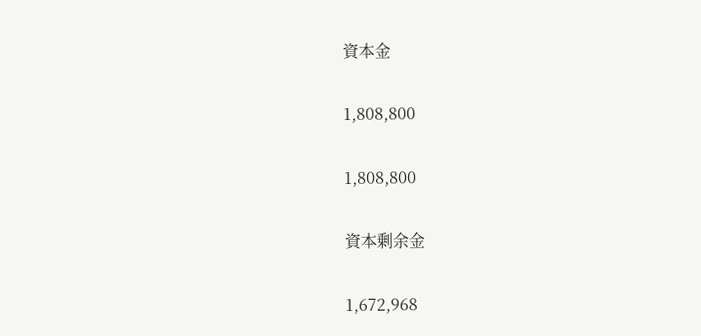資本金

1,808,800

1,808,800

資本剰余金

1,672,968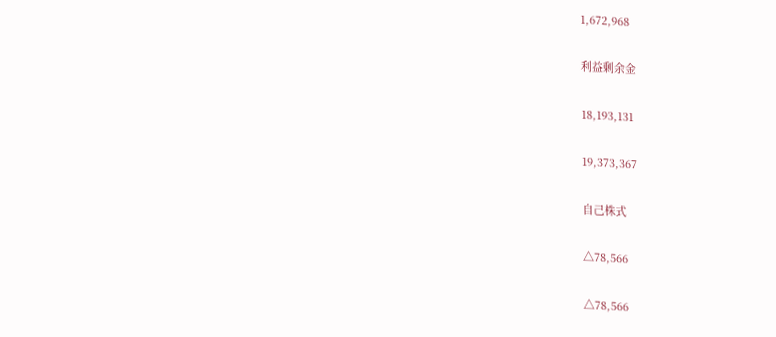1,672,968

利益剰余金

18,193,131

19,373,367

自己株式

△78,566

△78,566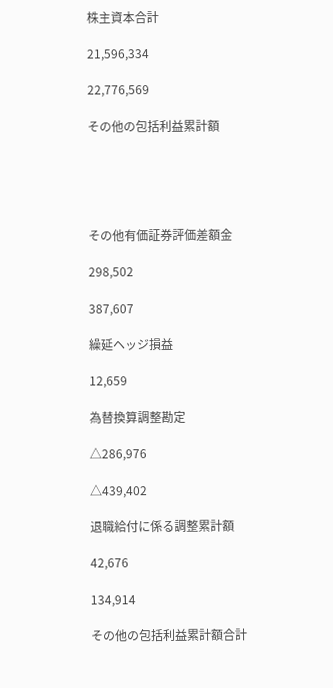株主資本合計

21,596,334

22,776,569

その他の包括利益累計額





その他有価証券評価差額金

298,502

387,607

繰延ヘッジ損益

12,659

為替換算調整勘定

△286,976

△439,402

退職給付に係る調整累計額

42,676

134,914

その他の包括利益累計額合計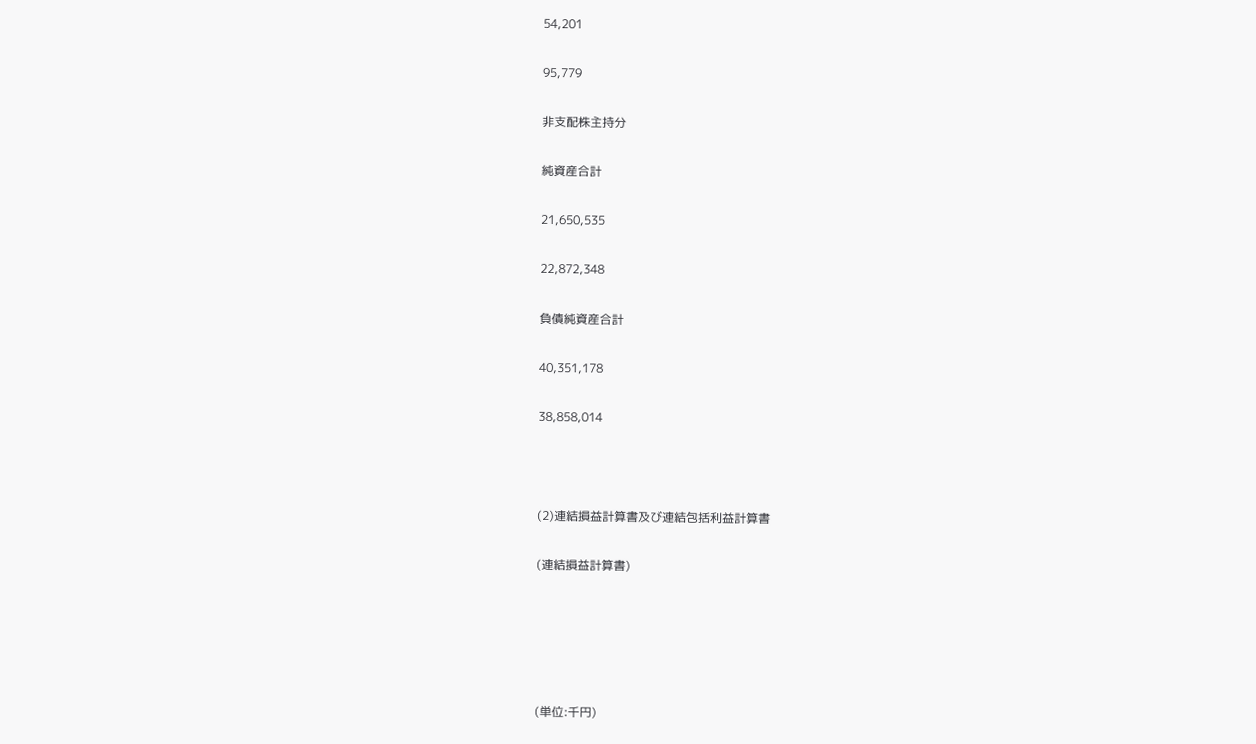54,201

95,779

非支配株主持分

純資産合計

21,650,535

22,872,348

負債純資産合計

40,351,178

38,858,014



(2)連結損益計算書及び連結包括利益計算書

(連結損益計算書)





(単位:千円)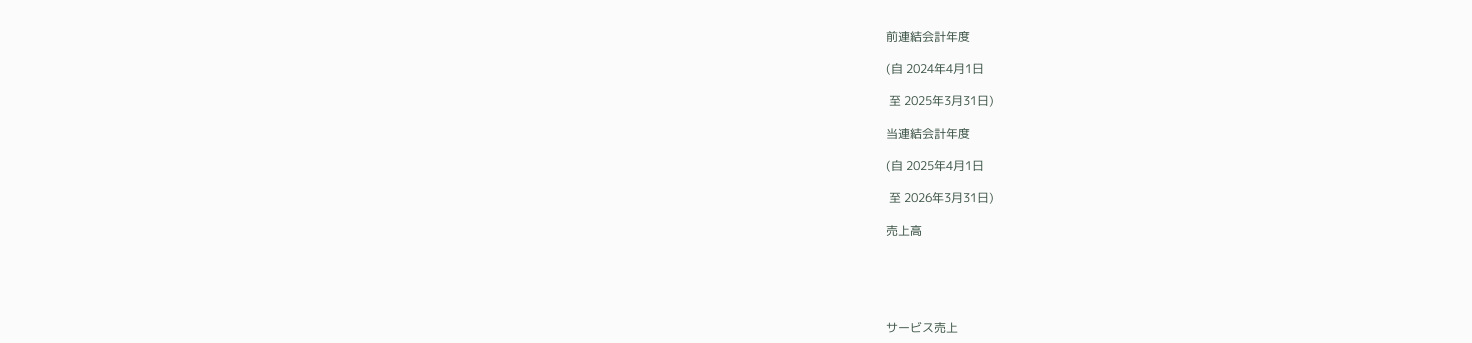前連結会計年度

(自 2024年4月1日

 至 2025年3月31日)

当連結会計年度

(自 2025年4月1日

 至 2026年3月31日)

売上高





サービス売上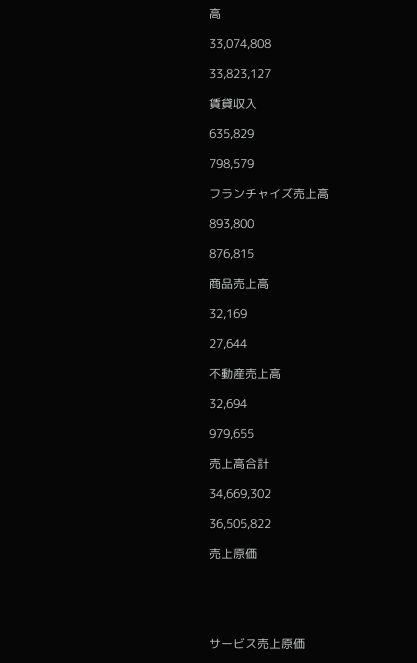高

33,074,808

33,823,127

賃貸収入

635,829

798,579

フランチャイズ売上高

893,800

876,815

商品売上高

32,169

27,644

不動産売上高

32,694

979,655

売上高合計

34,669,302

36,505,822

売上原価





サービス売上原価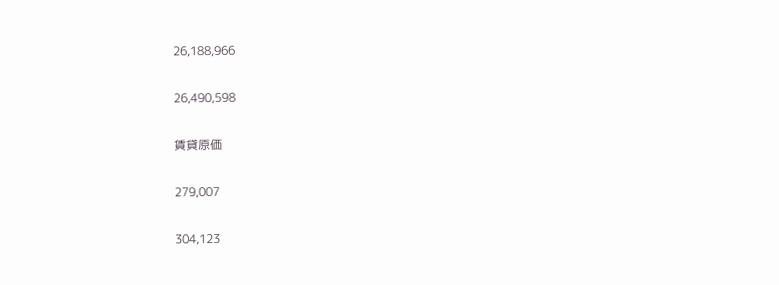26,188,966

26,490,598

賃貸原価

279,007

304,123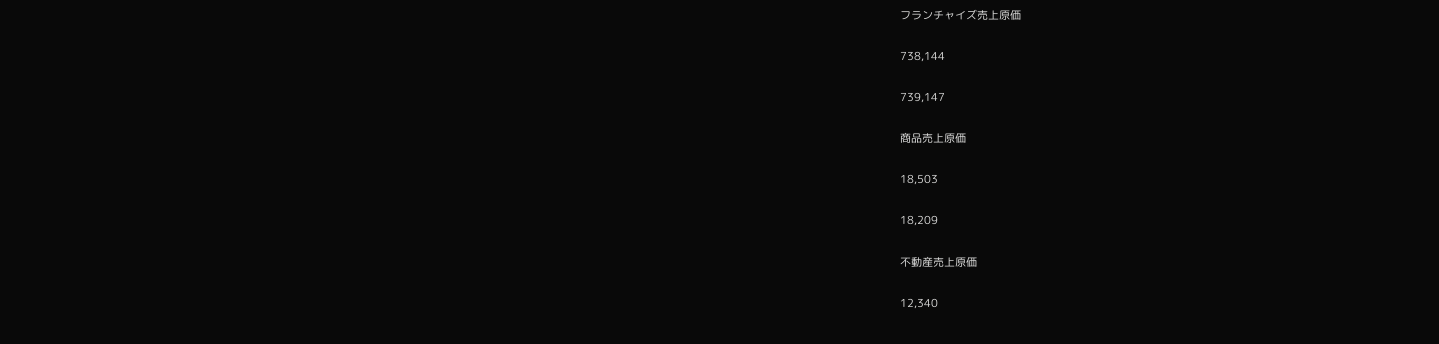フランチャイズ売上原価

738,144

739,147

商品売上原価

18,503

18,209

不動産売上原価

12,340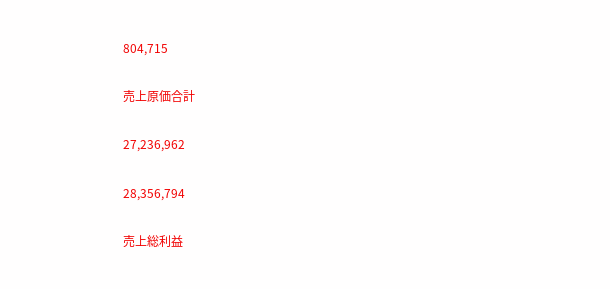804,715

売上原価合計

27,236,962

28,356,794

売上総利益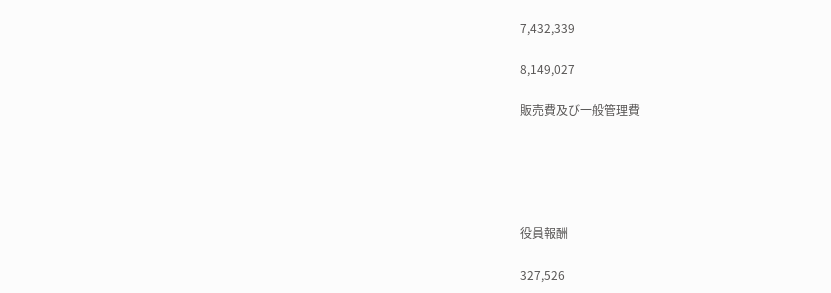7,432,339

8,149,027

販売費及び一般管理費





役員報酬

327,526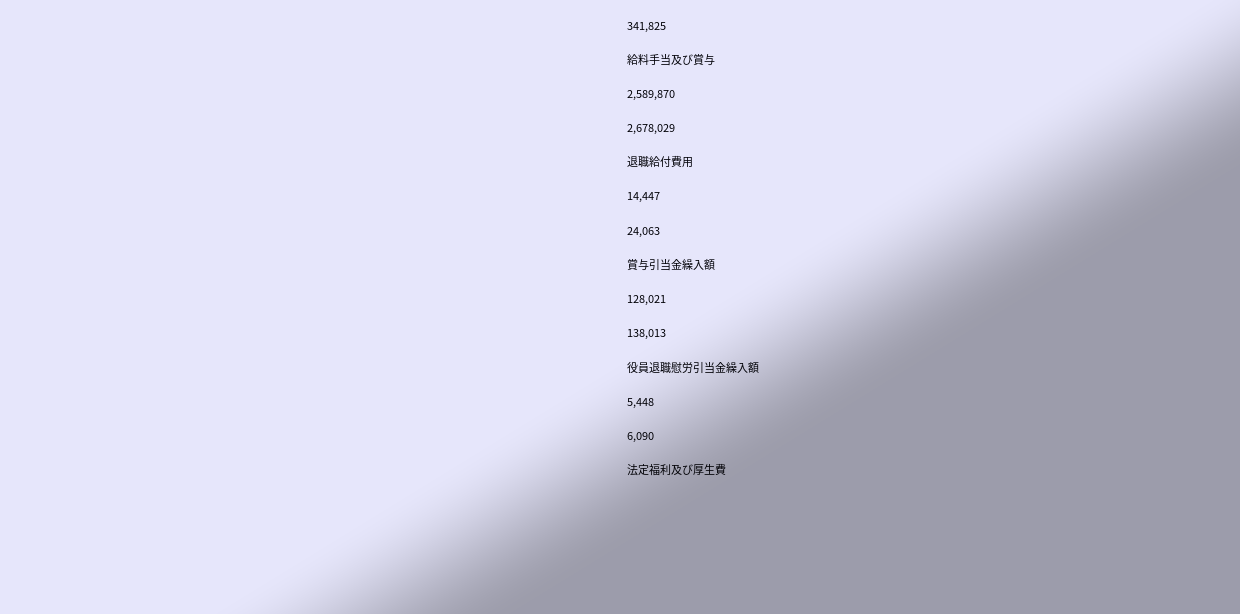341,825

給料手当及び賞与

2,589,870

2,678,029

退職給付費用

14,447

24,063

賞与引当金繰入額

128,021

138,013

役員退職慰労引当金繰入額

5,448

6,090

法定福利及び厚生費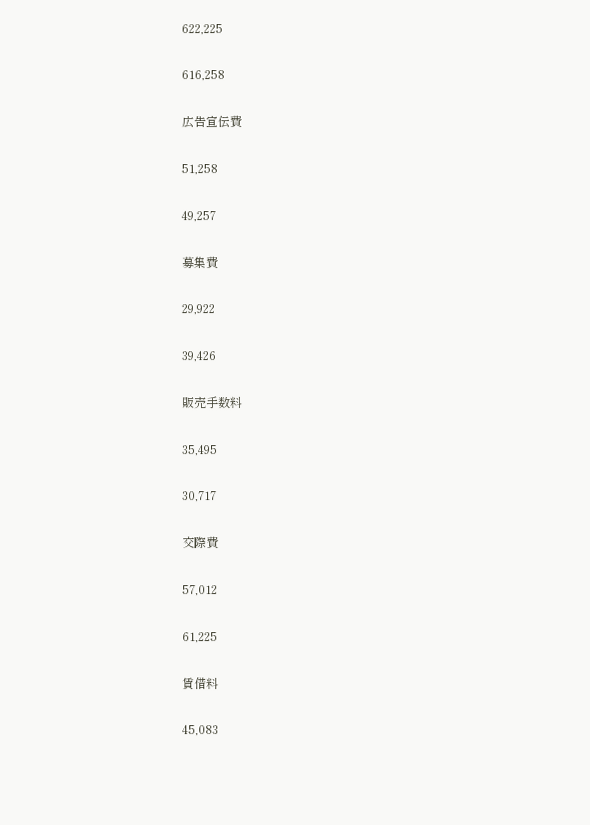622,225

616,258

広告宣伝費

51,258

49,257

募集費

29,922

39,426

販売手数料

35,495

30,717

交際費

57,012

61,225

賃借料

45,083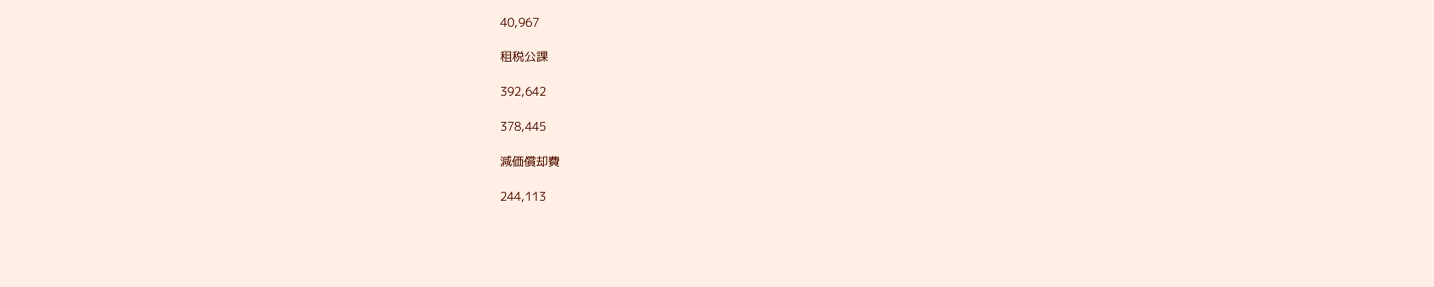40,967

租税公課

392,642

378,445

減価償却費

244,113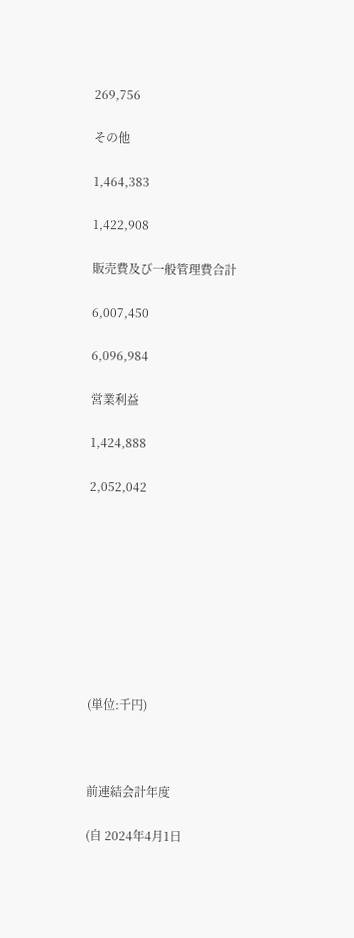269,756

その他

1,464,383

1,422,908

販売費及び一般管理費合計

6,007,450

6,096,984

営業利益

1,424,888

2,052,042









(単位:千円)



前連結会計年度

(自 2024年4月1日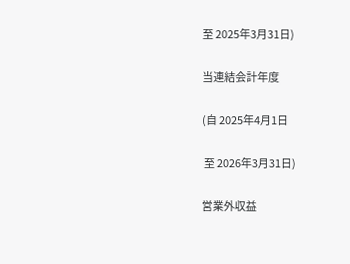至 2025年3月31日)

当連結会計年度

(自 2025年4月1日

 至 2026年3月31日)

営業外収益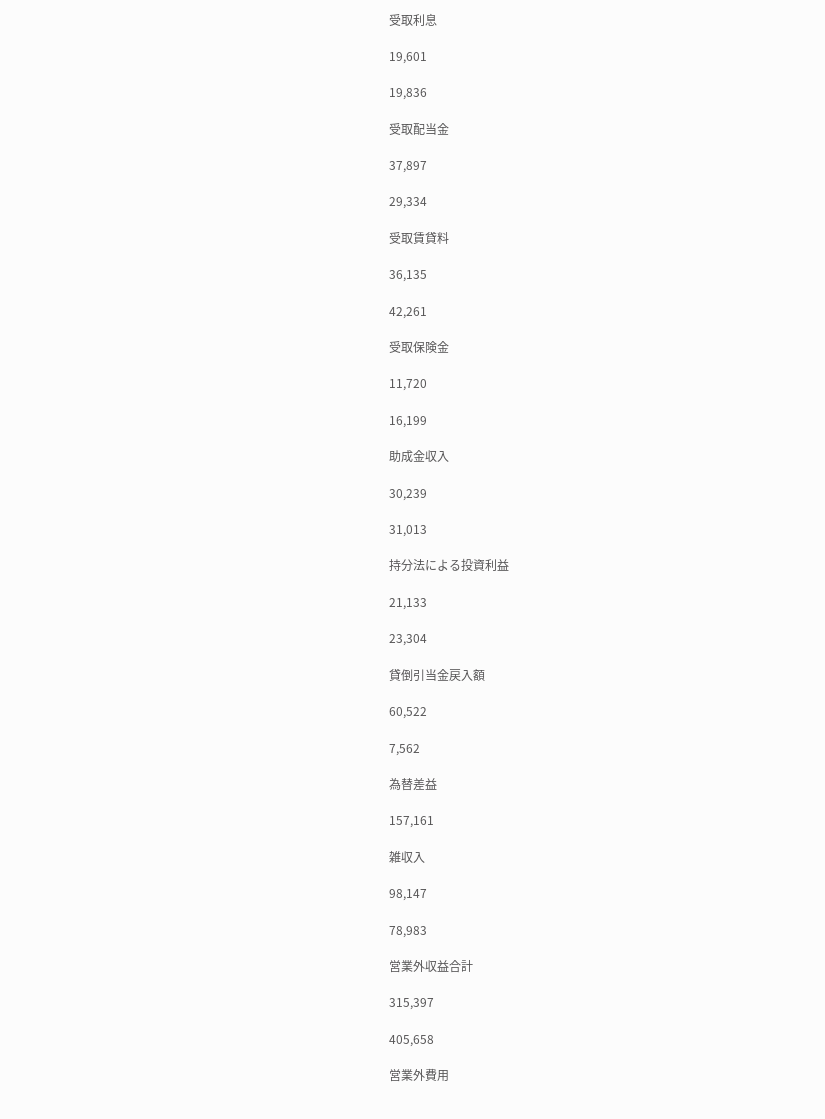受取利息

19,601

19,836

受取配当金

37,897

29,334

受取賃貸料

36,135

42,261

受取保険金

11,720

16,199

助成金収入

30,239

31,013

持分法による投資利益

21,133

23,304

貸倒引当金戻入額

60,522

7,562

為替差益

157,161

雑収入

98,147

78,983

営業外収益合計

315,397

405,658

営業外費用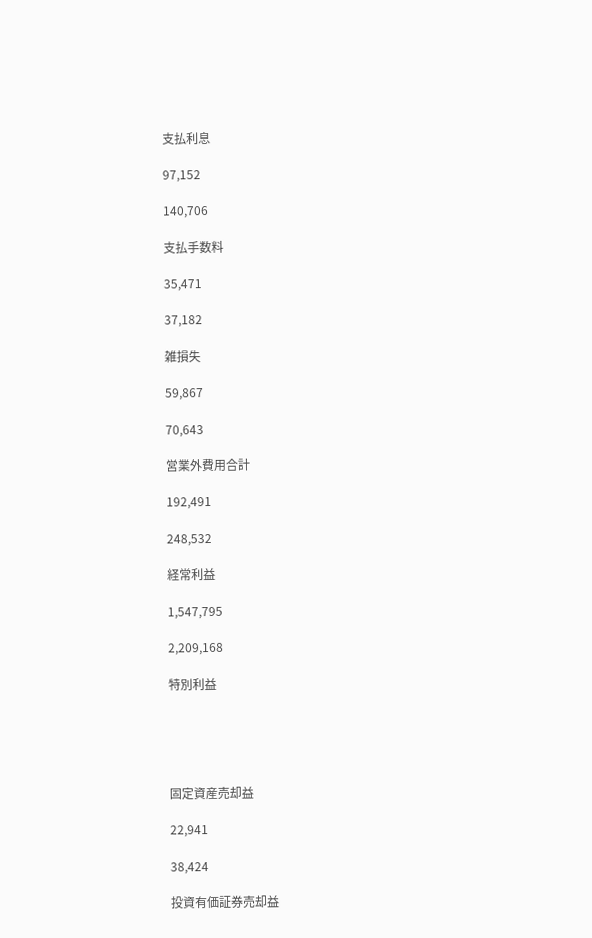支払利息

97,152

140,706

支払手数料

35,471

37,182

雑損失

59,867

70,643

営業外費用合計

192,491

248,532

経常利益

1,547,795

2,209,168

特別利益





固定資産売却益

22,941

38,424

投資有価証券売却益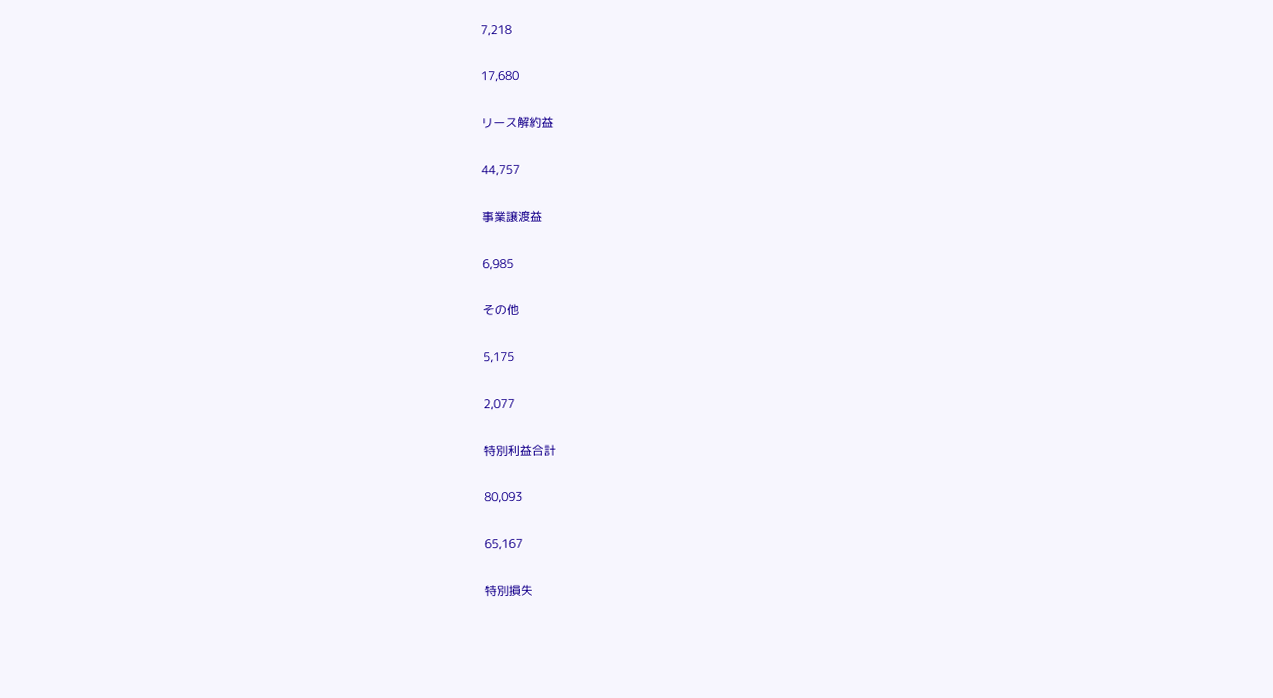7,218

17,680

リース解約益

44,757

事業譲渡益

6,985

その他

5,175

2,077

特別利益合計

80,093

65,167

特別損失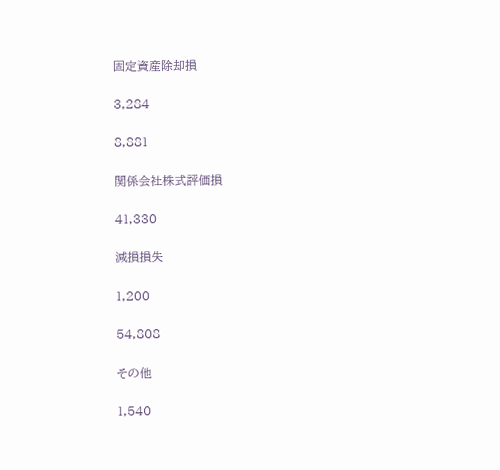固定資産除却損

3,284

8,881

関係会社株式評価損

41,330

減損損失

1,200

54,808

その他

1,540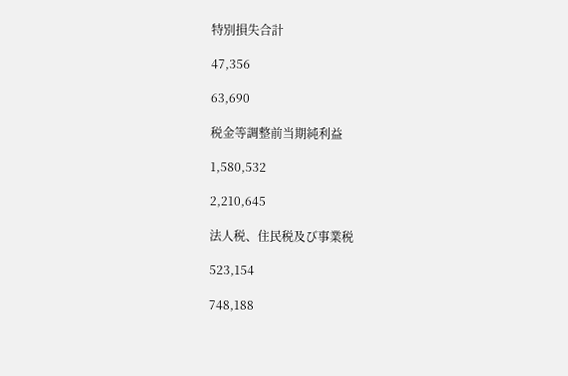特別損失合計

47,356

63,690

税金等調整前当期純利益

1,580,532

2,210,645

法人税、住民税及び事業税

523,154

748,188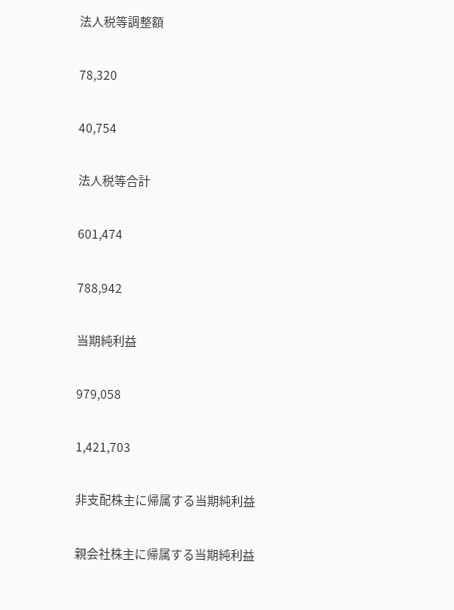法人税等調整額

78,320

40,754

法人税等合計

601,474

788,942

当期純利益

979,058

1,421,703

非支配株主に帰属する当期純利益

親会社株主に帰属する当期純利益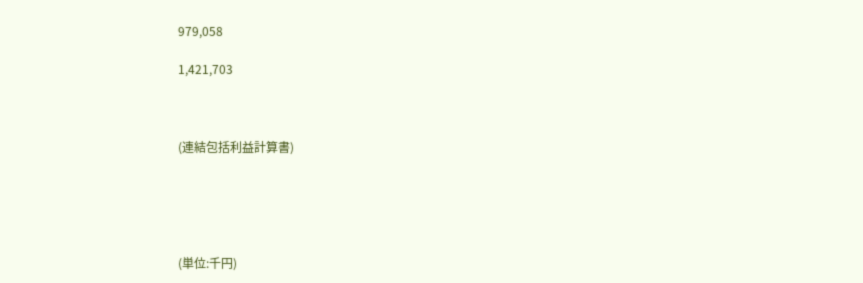979,058

1,421,703



(連結包括利益計算書)





(単位:千円)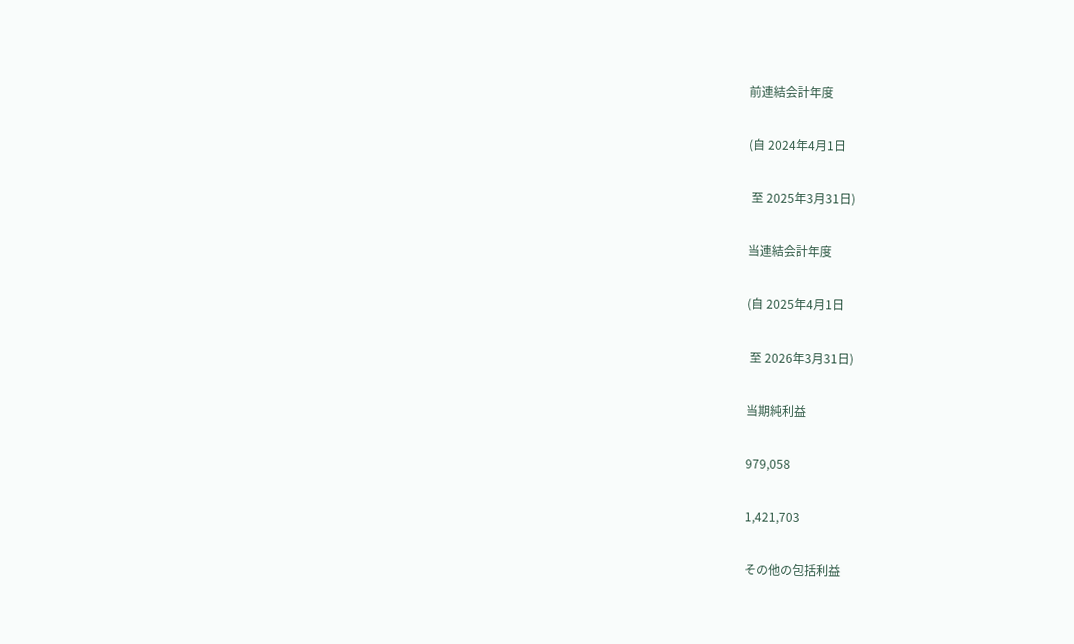前連結会計年度

(自 2024年4月1日

 至 2025年3月31日)

当連結会計年度

(自 2025年4月1日

 至 2026年3月31日)

当期純利益

979,058

1,421,703

その他の包括利益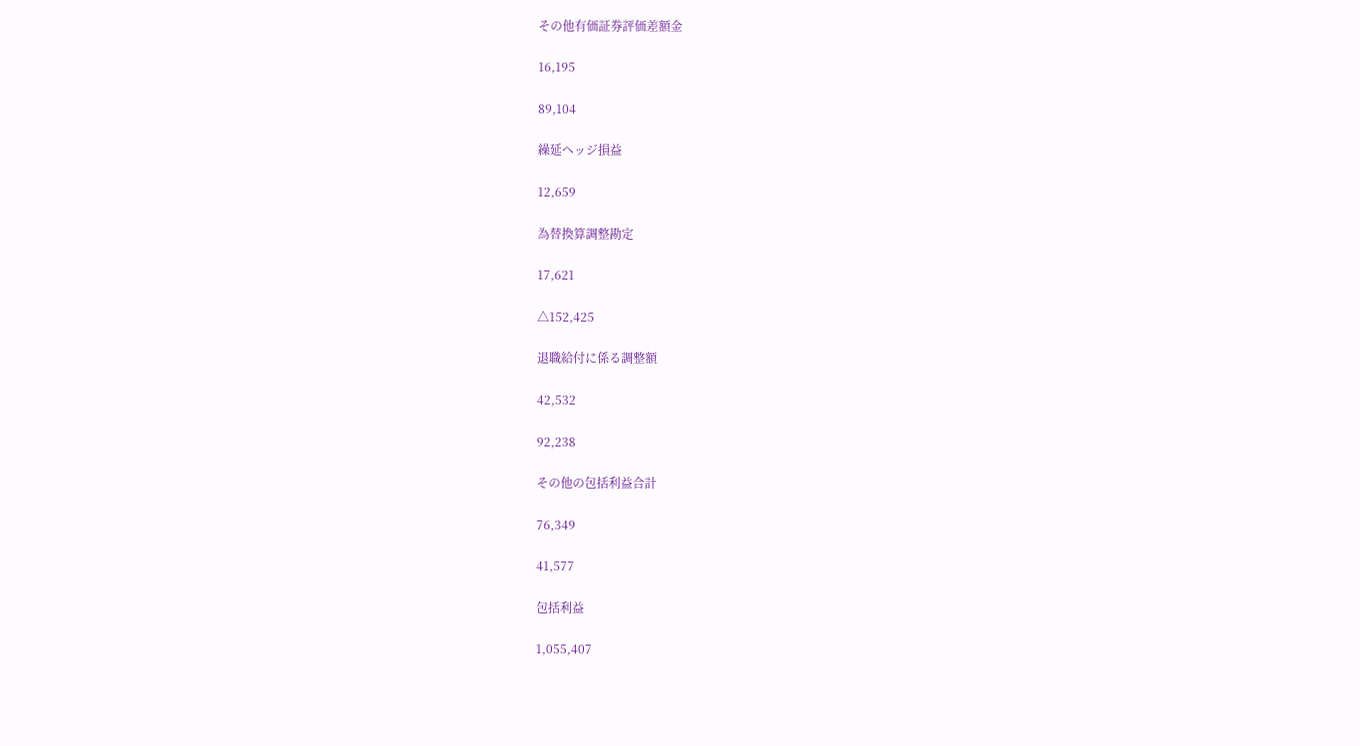その他有価証券評価差額金

16,195

89,104

繰延ヘッジ損益

12,659

為替換算調整勘定

17,621

△152,425

退職給付に係る調整額

42,532

92,238

その他の包括利益合計

76,349

41,577

包括利益

1,055,407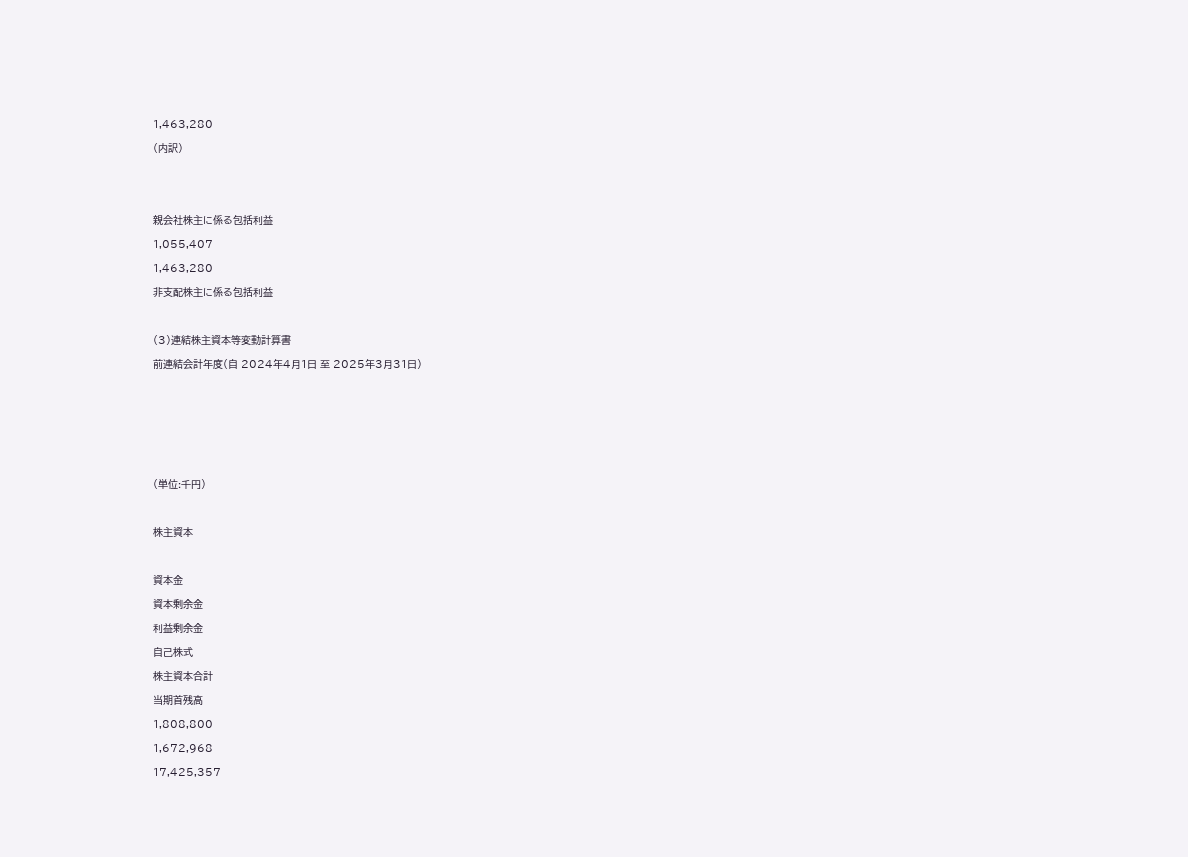1,463,280

(内訳)





親会社株主に係る包括利益

1,055,407

1,463,280

非支配株主に係る包括利益



(3)連結株主資本等変動計算書

前連結会計年度(自 2024年4月1日 至 2025年3月31日)









(単位:千円)



株主資本



資本金

資本剰余金

利益剰余金

自己株式

株主資本合計

当期首残高

1,808,800

1,672,968

17,425,357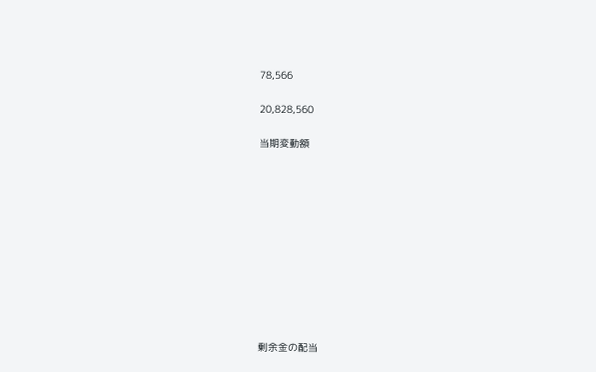78,566

20,828,560

当期変動額











剰余金の配当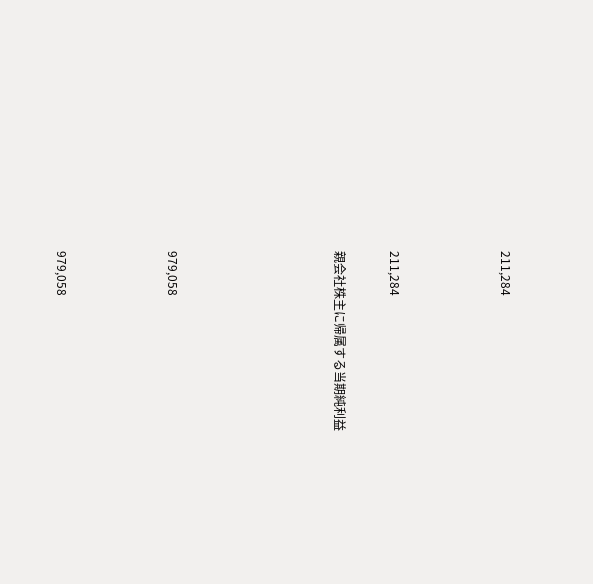211,284



211,284

親会社株主に帰属する当期純利益





979,058



979,058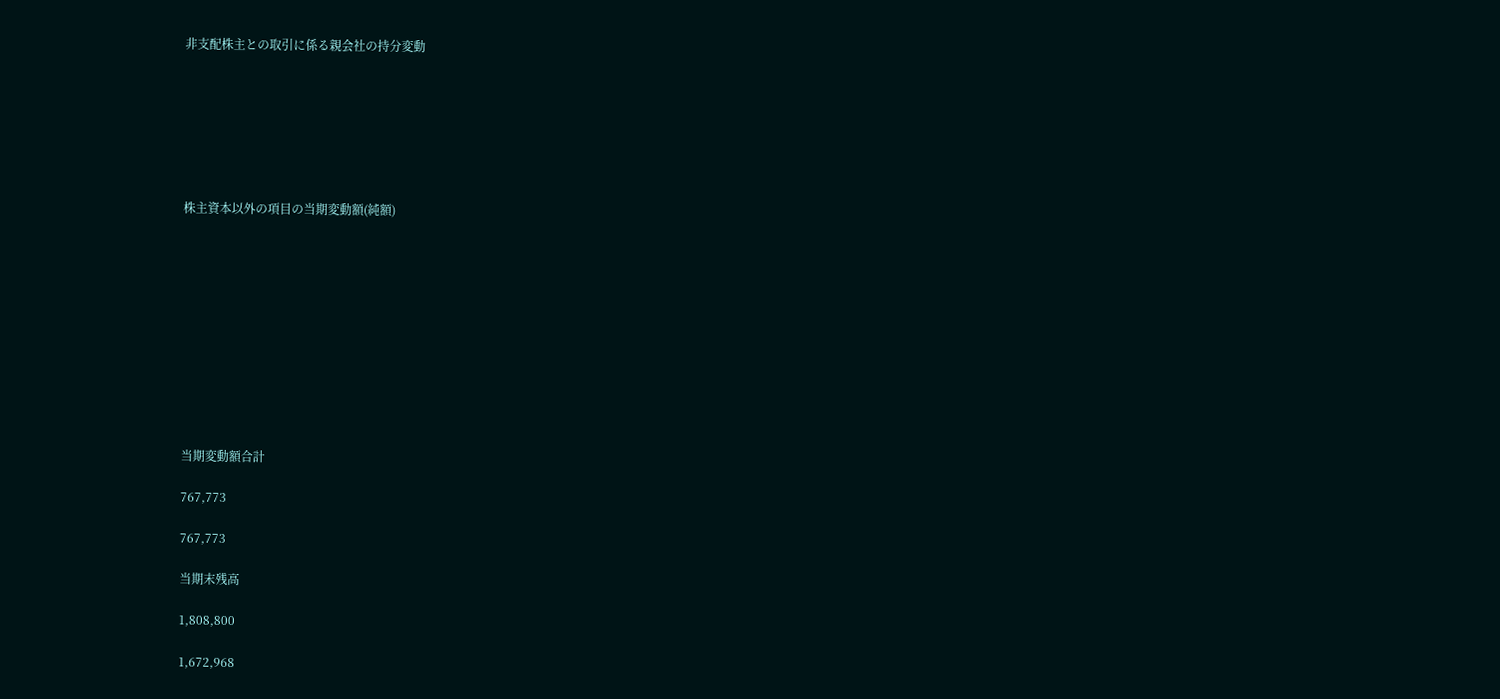非支配株主との取引に係る親会社の持分変動







株主資本以外の項目の当期変動額(純額)











当期変動額合計

767,773

767,773

当期末残高

1,808,800

1,672,968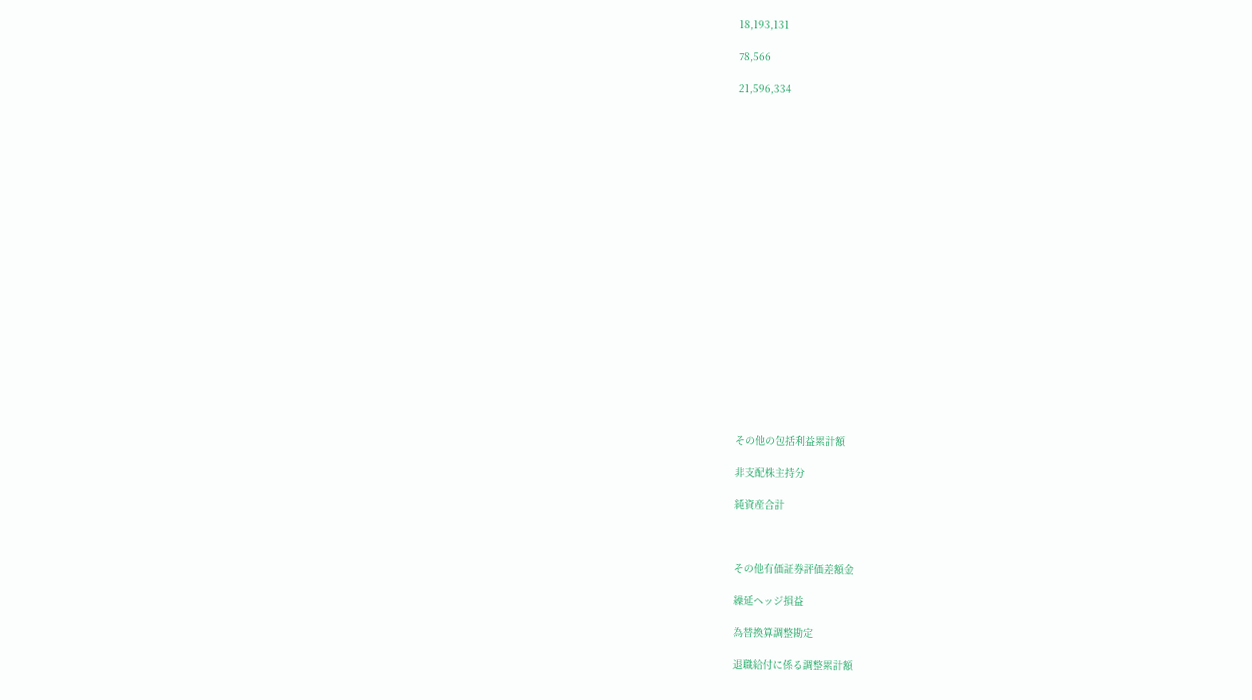18,193,131

78,566

21,596,334





















その他の包括利益累計額

非支配株主持分

純資産合計



その他有価証券評価差額金

繰延ヘッジ損益

為替換算調整勘定

退職給付に係る調整累計額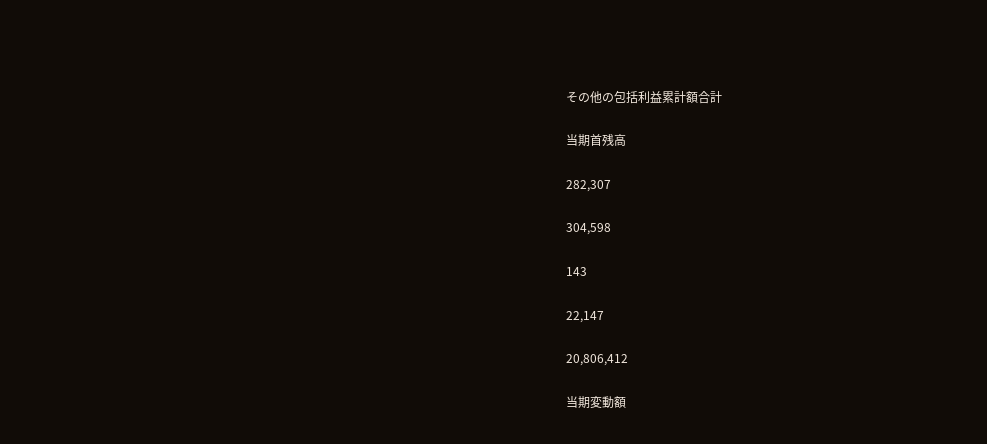その他の包括利益累計額合計

当期首残高

282,307

304,598

143

22,147

20,806,412

当期変動額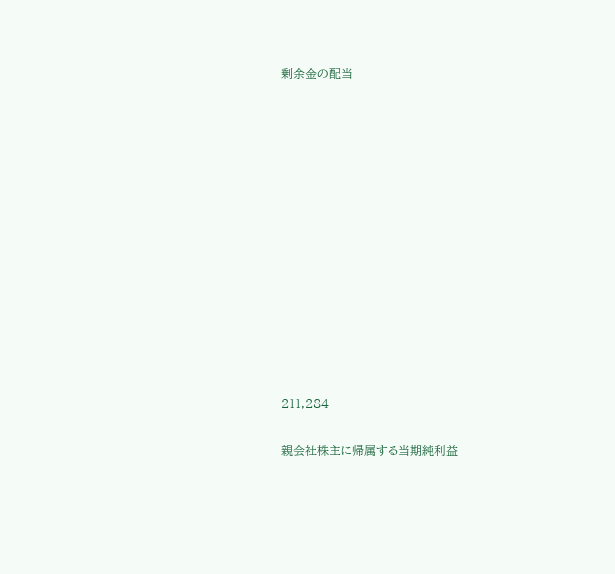剰余金の配当













211,284

親会社株主に帰属する当期純利益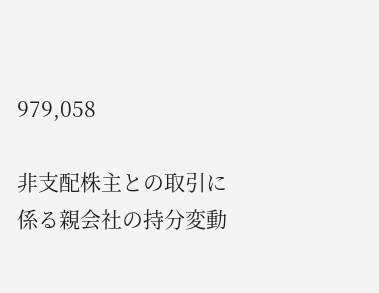979,058

非支配株主との取引に係る親会社の持分変動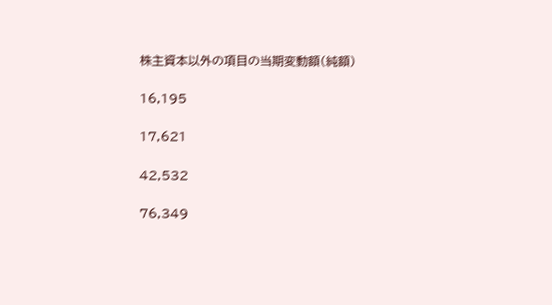株主資本以外の項目の当期変動額(純額)

16,195

17,621

42,532

76,349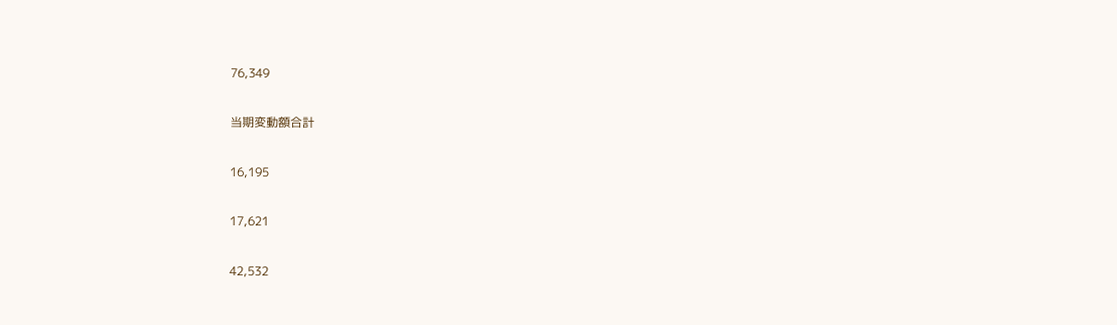76,349

当期変動額合計

16,195

17,621

42,532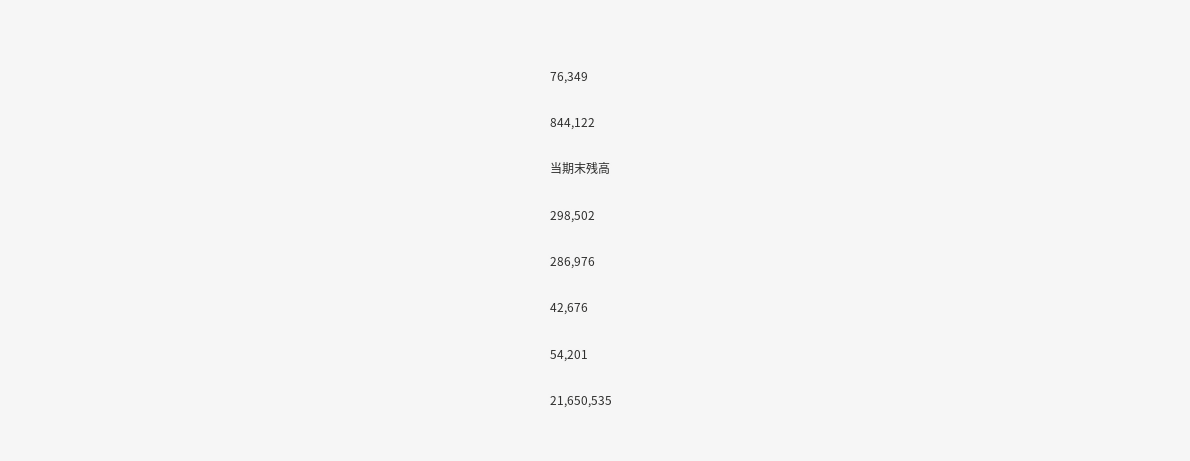76,349

844,122

当期末残高

298,502

286,976

42,676

54,201

21,650,535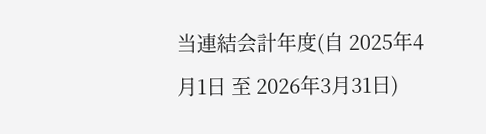当連結会計年度(自 2025年4月1日 至 2026年3月31日)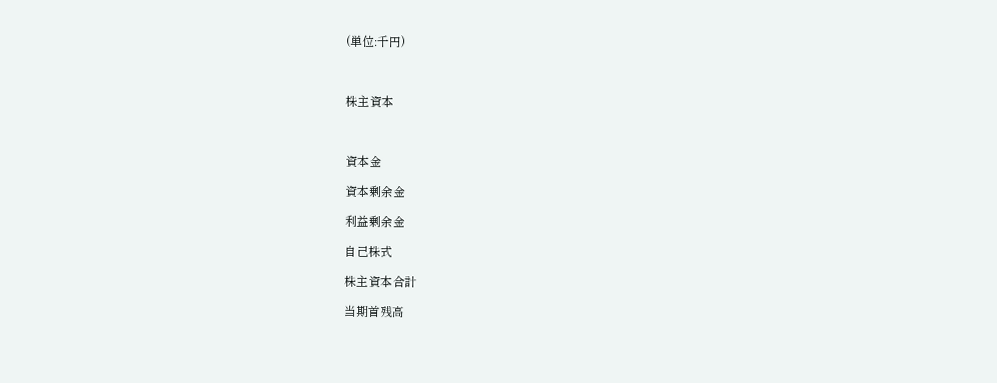(単位:千円)



株主資本



資本金

資本剰余金

利益剰余金

自己株式

株主資本合計

当期首残高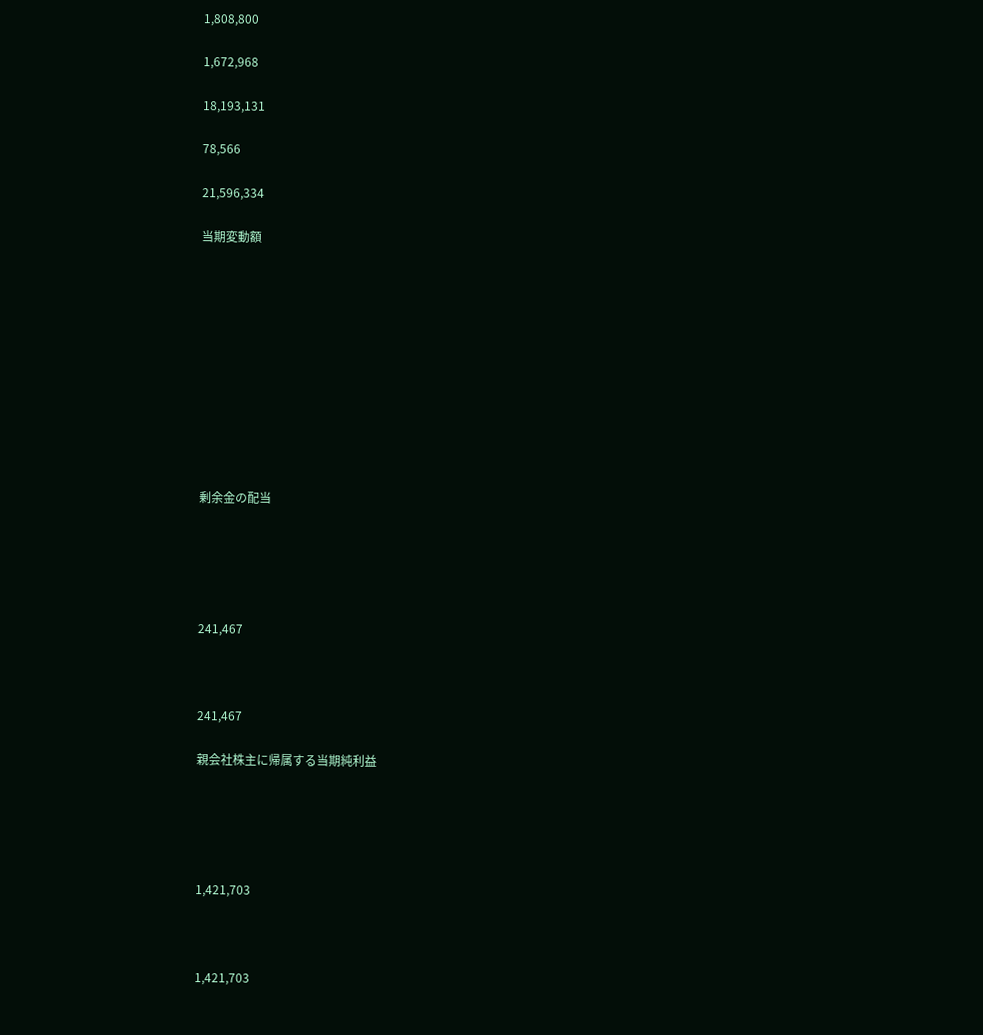1,808,800

1,672,968

18,193,131

78,566

21,596,334

当期変動額











剰余金の配当





241,467



241,467

親会社株主に帰属する当期純利益





1,421,703



1,421,703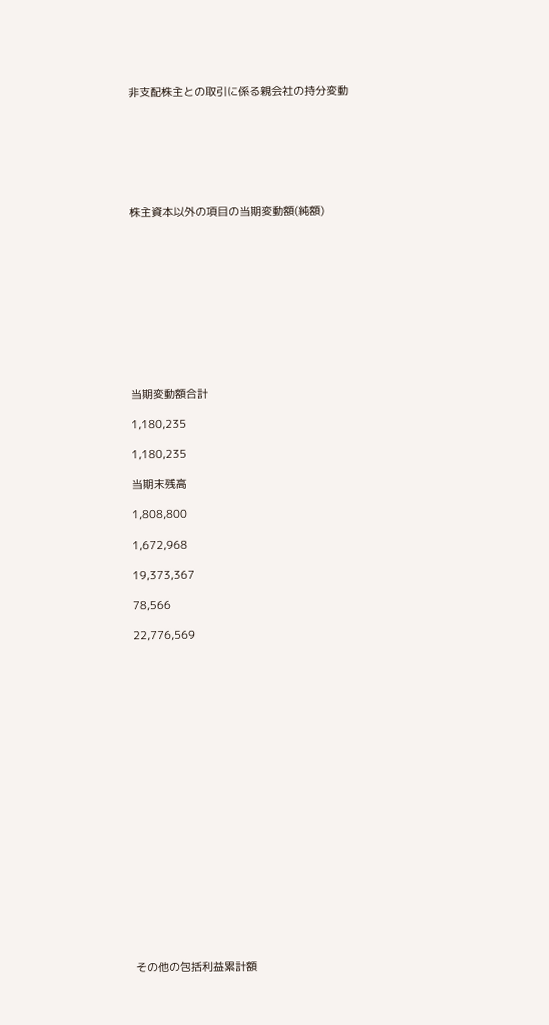非支配株主との取引に係る親会社の持分変動







株主資本以外の項目の当期変動額(純額)











当期変動額合計

1,180,235

1,180,235

当期末残高

1,808,800

1,672,968

19,373,367

78,566

22,776,569





















その他の包括利益累計額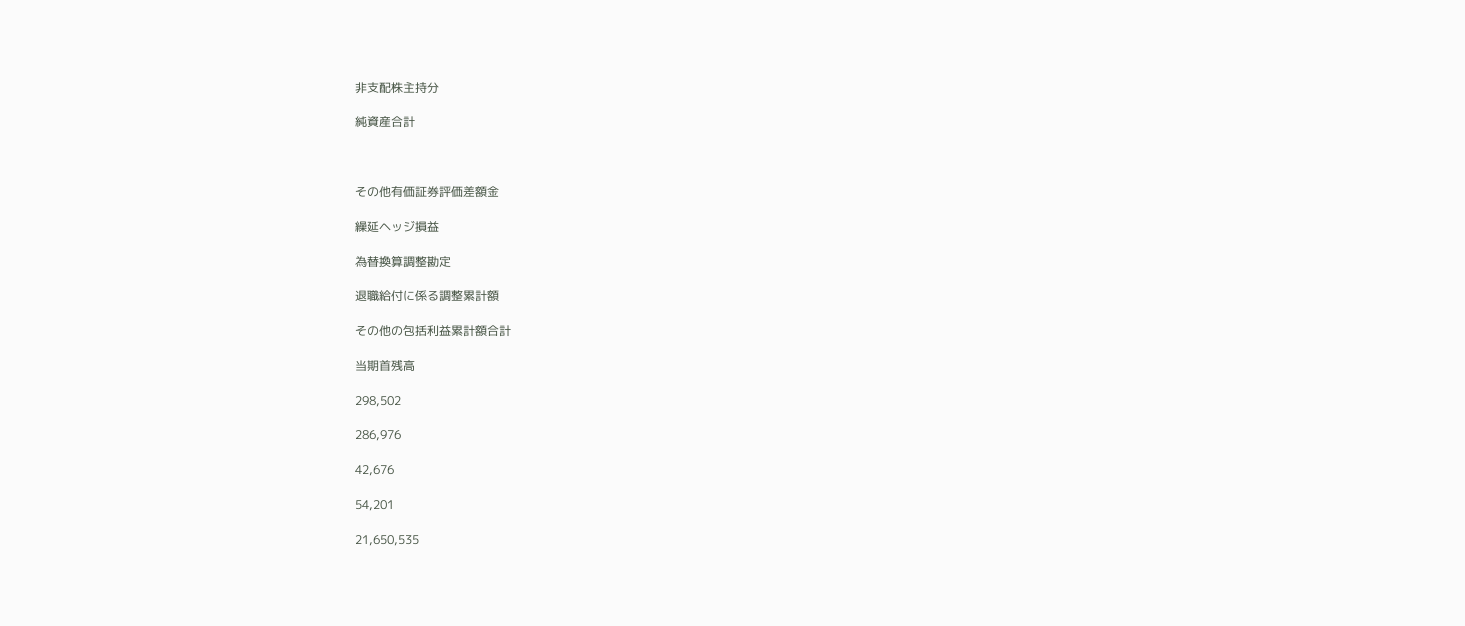非支配株主持分

純資産合計



その他有価証券評価差額金

繰延ヘッジ損益

為替換算調整勘定

退職給付に係る調整累計額

その他の包括利益累計額合計

当期首残高

298,502

286,976

42,676

54,201

21,650,535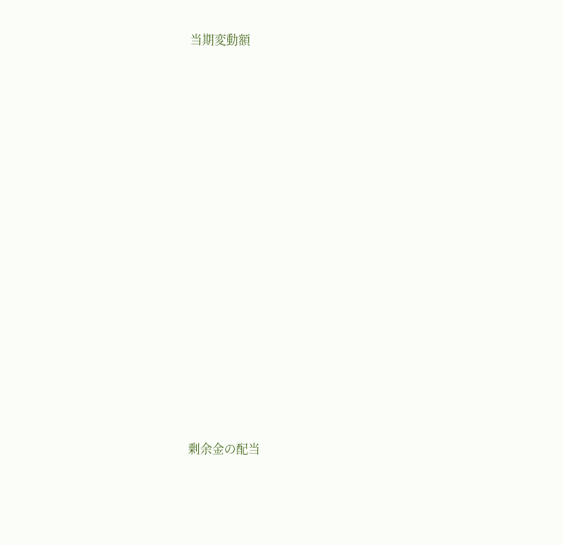当期変動額















剰余金の配当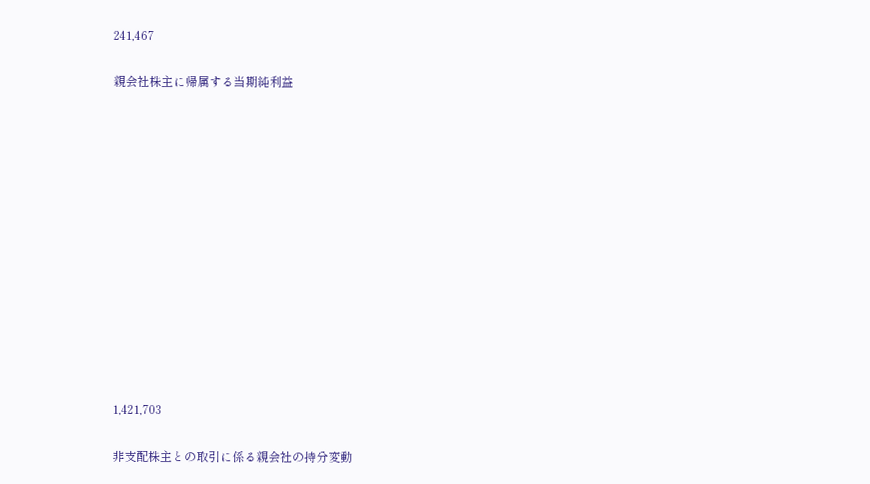241,467

親会社株主に帰属する当期純利益













1,421,703

非支配株主との取引に係る親会社の持分変動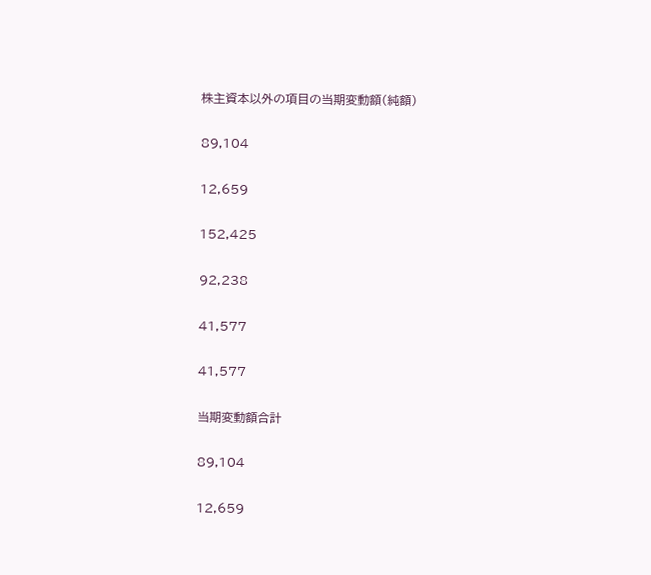株主資本以外の項目の当期変動額(純額)

89,104

12,659

152,425

92,238

41,577

41,577

当期変動額合計

89,104

12,659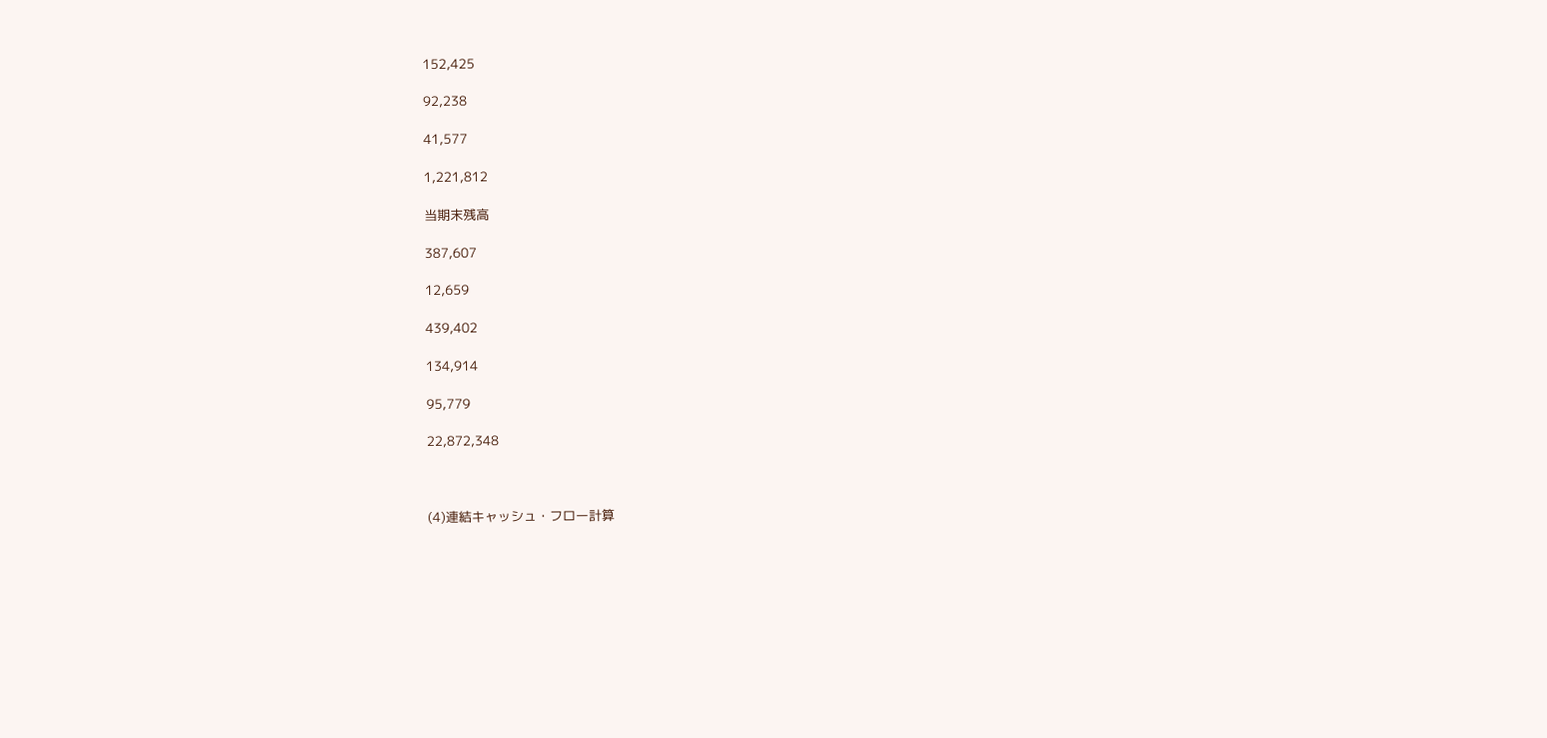152,425

92,238

41,577

1,221,812

当期末残高

387,607

12,659

439,402

134,914

95,779

22,872,348



(4)連結キャッシュ・フロー計算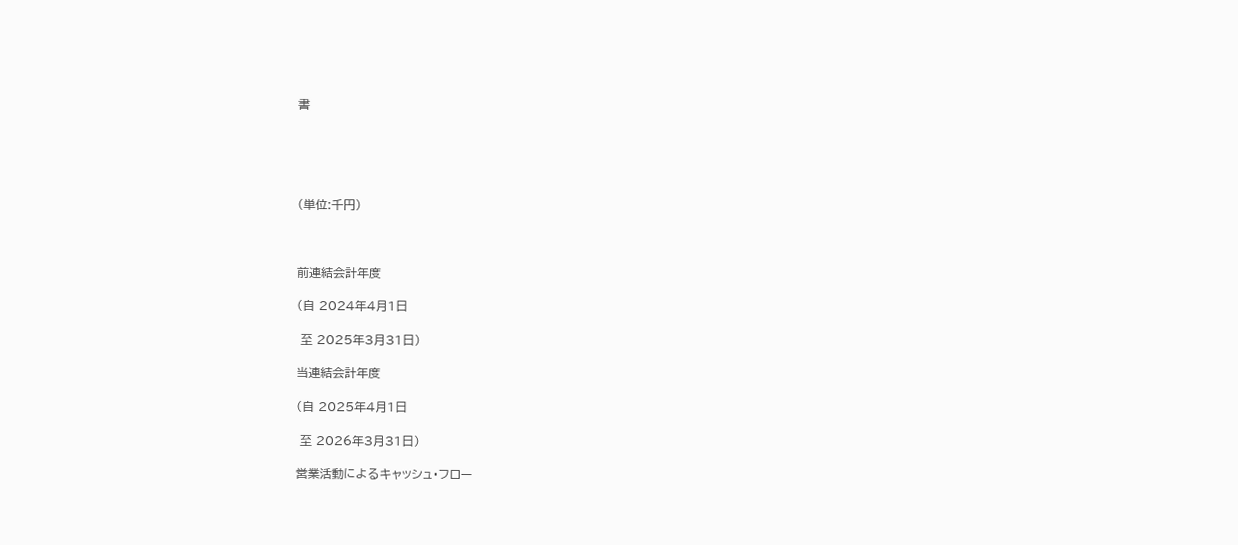書





(単位:千円)



前連結会計年度

(自 2024年4月1日

 至 2025年3月31日)

当連結会計年度

(自 2025年4月1日

 至 2026年3月31日)

営業活動によるキャッシュ・フロー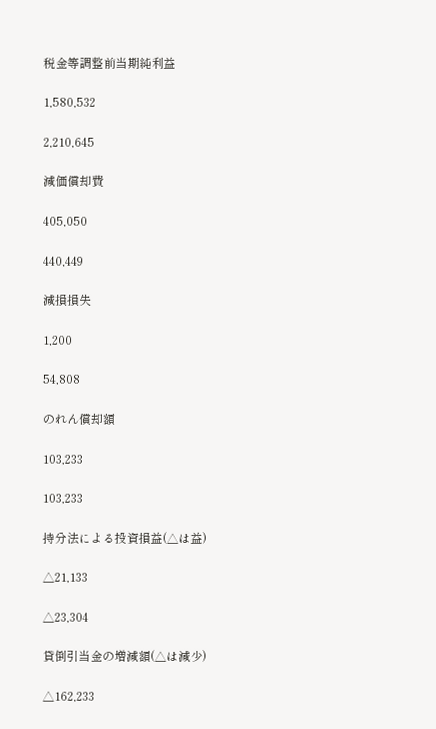税金等調整前当期純利益

1,580,532

2,210,645

減価償却費

405,050

440,449

減損損失

1,200

54,808

のれん償却額

103,233

103,233

持分法による投資損益(△は益)

△21,133

△23,304

貸倒引当金の増減額(△は減少)

△162,233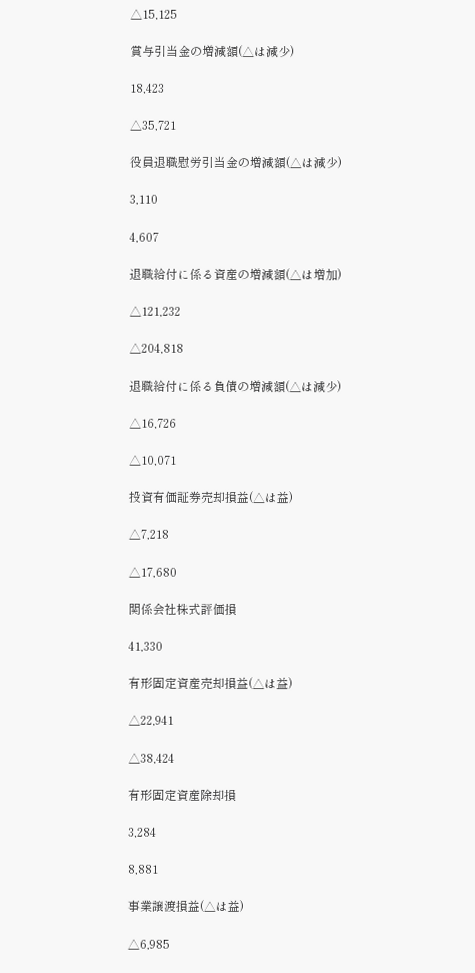△15,125

賞与引当金の増減額(△は減少)

18,423

△35,721

役員退職慰労引当金の増減額(△は減少)

3,110

4,607

退職給付に係る資産の増減額(△は増加)

△121,232

△204,818

退職給付に係る負債の増減額(△は減少)

△16,726

△10,071

投資有価証券売却損益(△は益)

△7,218

△17,680

関係会社株式評価損

41,330

有形固定資産売却損益(△は益)

△22,941

△38,424

有形固定資産除却損

3,284

8,881

事業譲渡損益(△は益)

△6,985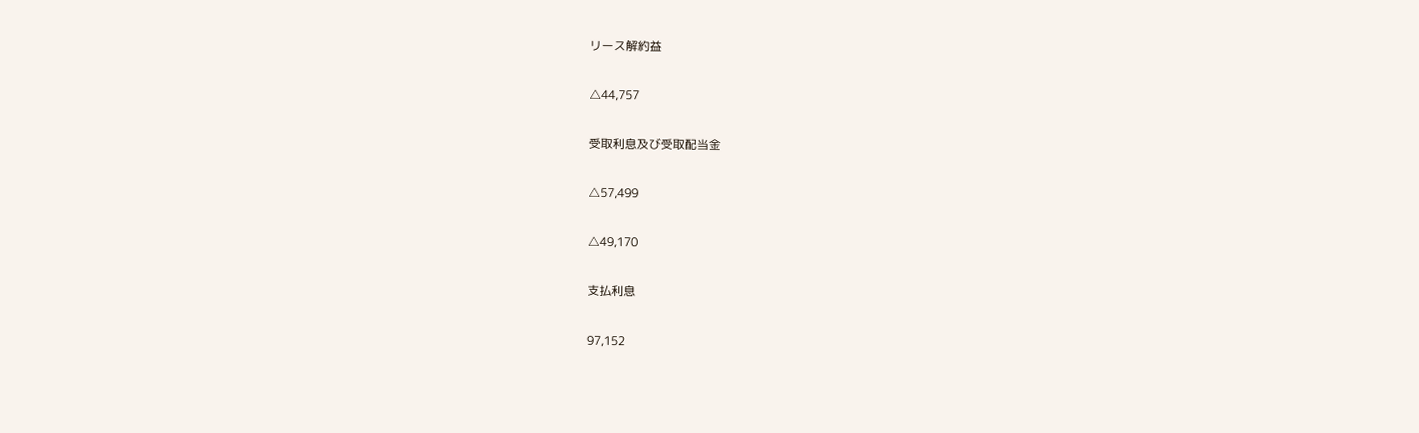リース解約益

△44,757

受取利息及び受取配当金

△57,499

△49,170

支払利息

97,152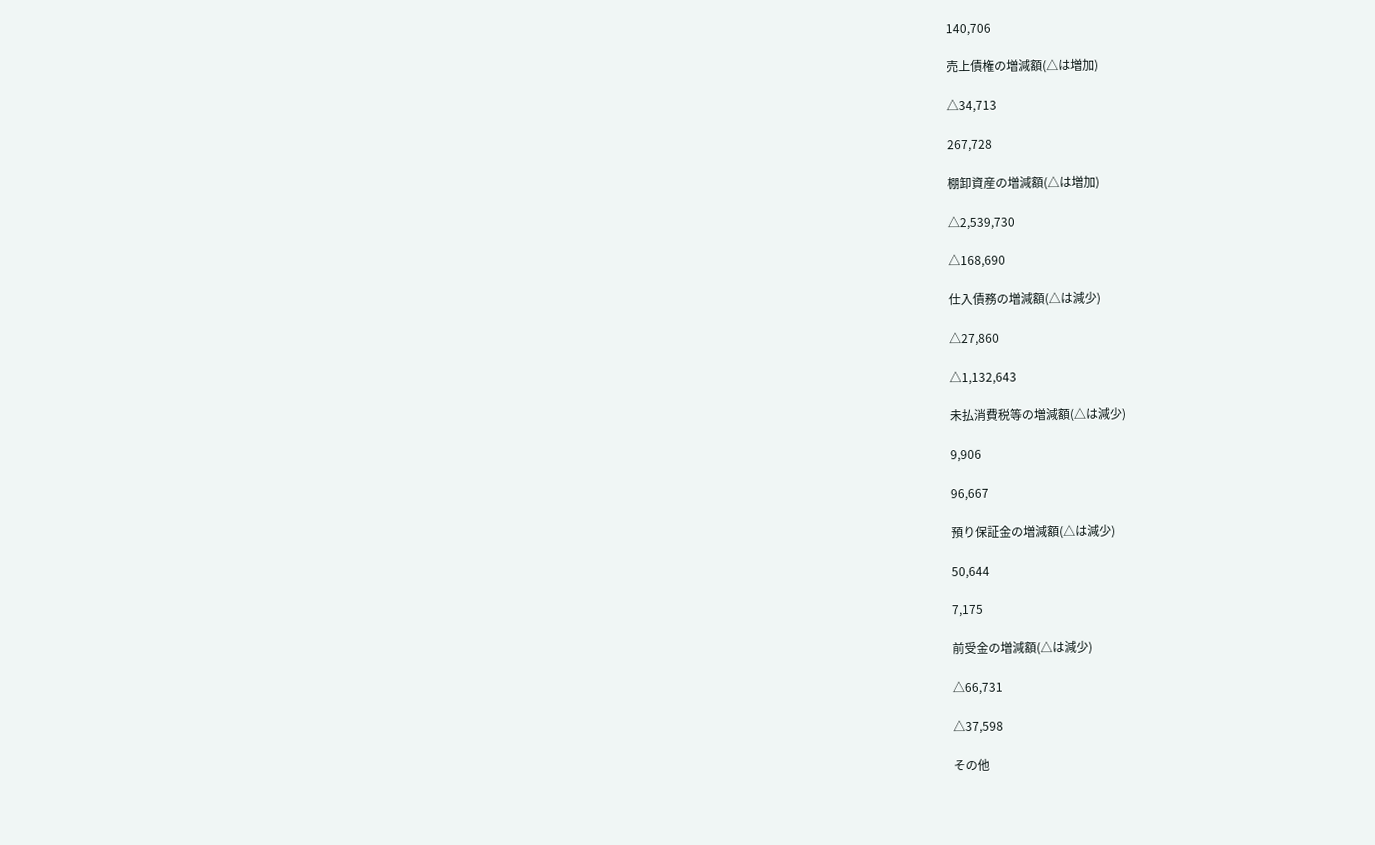140,706

売上債権の増減額(△は増加)

△34,713

267,728

棚卸資産の増減額(△は増加)

△2,539,730

△168,690

仕入債務の増減額(△は減少)

△27,860

△1,132,643

未払消費税等の増減額(△は減少)

9,906

96,667

預り保証金の増減額(△は減少)

50,644

7,175

前受金の増減額(△は減少)

△66,731

△37,598

その他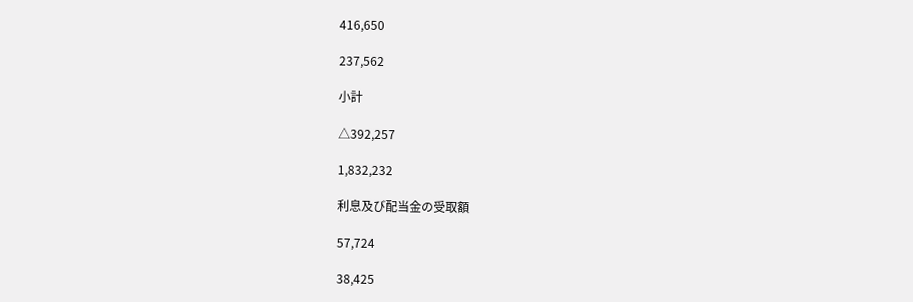416,650

237,562

小計

△392,257

1,832,232

利息及び配当金の受取額

57,724

38,425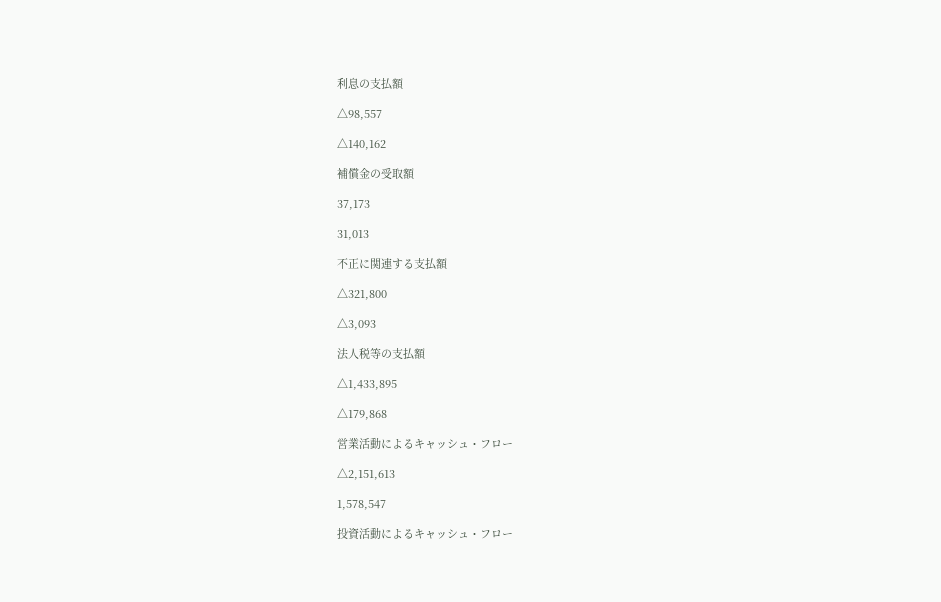利息の支払額

△98,557

△140,162

補償金の受取額

37,173

31,013

不正に関連する支払額

△321,800

△3,093

法人税等の支払額

△1,433,895

△179,868

営業活動によるキャッシュ・フロー

△2,151,613

1,578,547

投資活動によるキャッシュ・フロー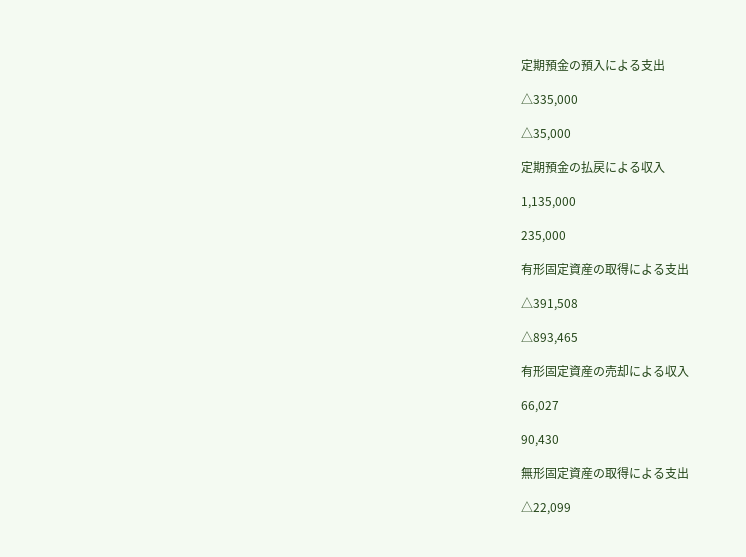定期預金の預入による支出

△335,000

△35,000

定期預金の払戻による収入

1,135,000

235,000

有形固定資産の取得による支出

△391,508

△893,465

有形固定資産の売却による収入

66,027

90,430

無形固定資産の取得による支出

△22,099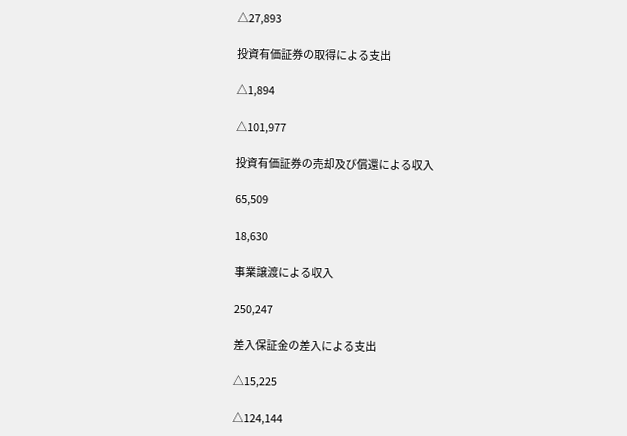△27,893

投資有価証券の取得による支出

△1,894

△101,977

投資有価証券の売却及び償還による収入

65,509

18,630

事業譲渡による収入

250,247

差入保証金の差入による支出

△15,225

△124,144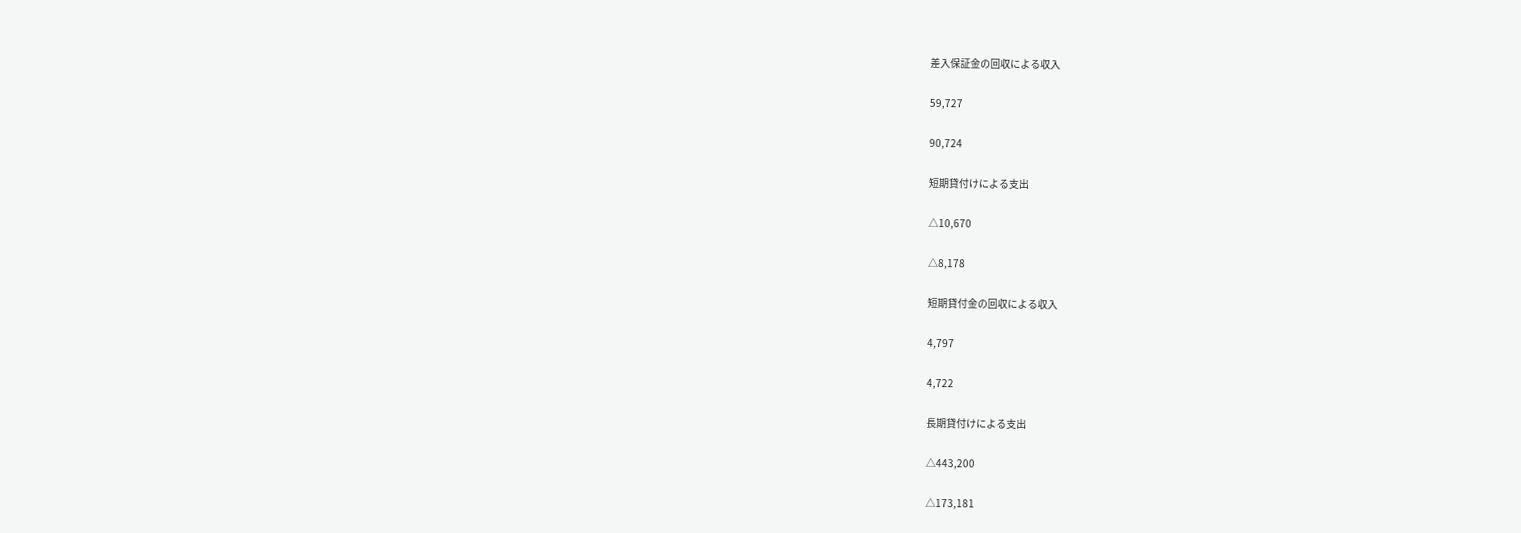差入保証金の回収による収入

59,727

90,724

短期貸付けによる支出

△10,670

△8,178

短期貸付金の回収による収入

4,797

4,722

長期貸付けによる支出

△443,200

△173,181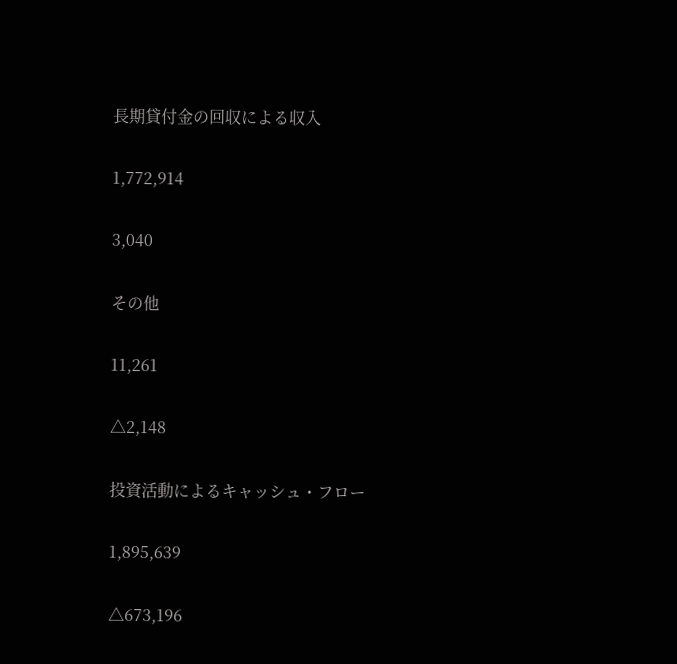長期貸付金の回収による収入

1,772,914

3,040

その他

11,261

△2,148

投資活動によるキャッシュ・フロー

1,895,639

△673,196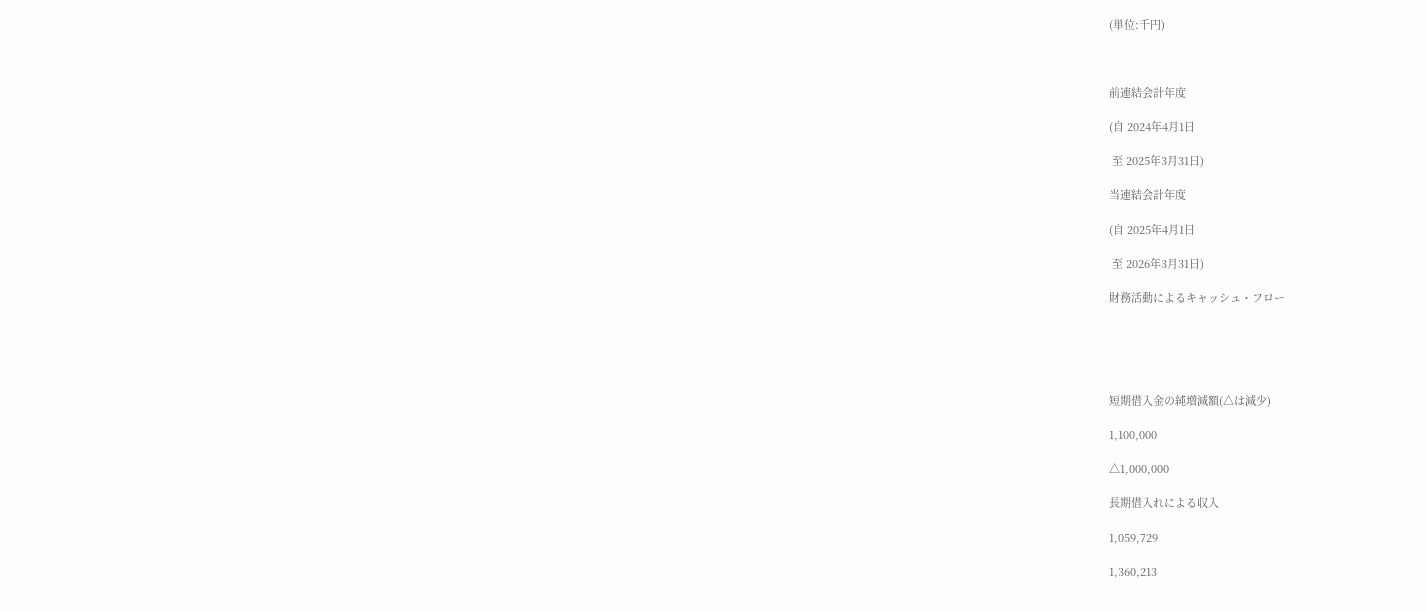(単位:千円)



前連結会計年度

(自 2024年4月1日

 至 2025年3月31日)

当連結会計年度

(自 2025年4月1日

 至 2026年3月31日)

財務活動によるキャッシュ・フロー





短期借入金の純増減額(△は減少)

1,100,000

△1,000,000

長期借入れによる収入

1,059,729

1,360,213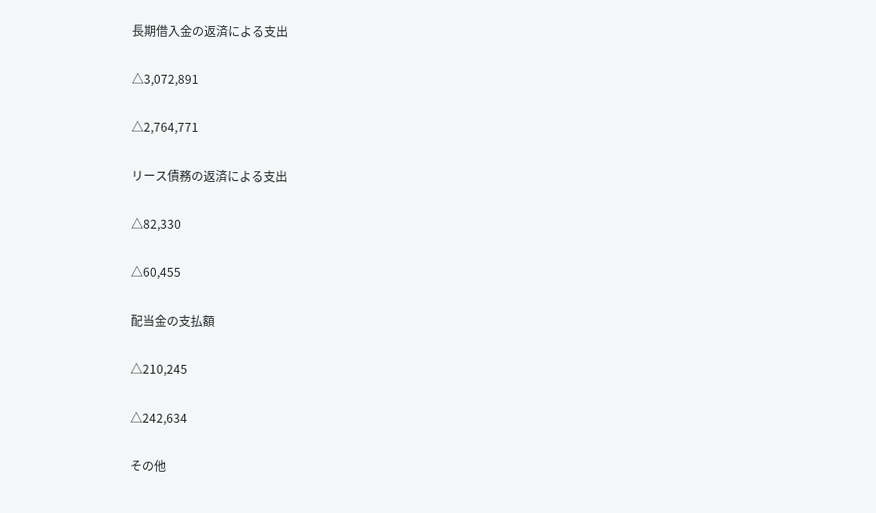長期借入金の返済による支出

△3,072,891

△2,764,771

リース債務の返済による支出

△82,330

△60,455

配当金の支払額

△210,245

△242,634

その他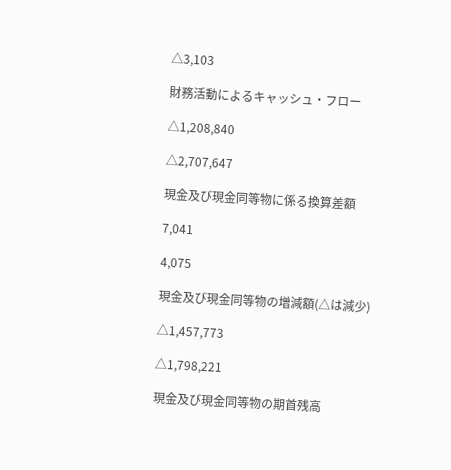△3,103

財務活動によるキャッシュ・フロー

△1,208,840

△2,707,647

現金及び現金同等物に係る換算差額

7,041

4,075

現金及び現金同等物の増減額(△は減少)

△1,457,773

△1,798,221

現金及び現金同等物の期首残高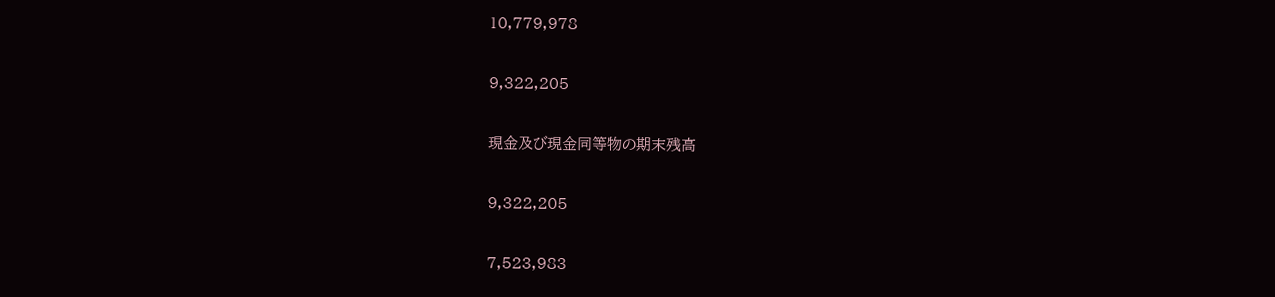10,779,978

9,322,205

現金及び現金同等物の期末残高

9,322,205

7,523,983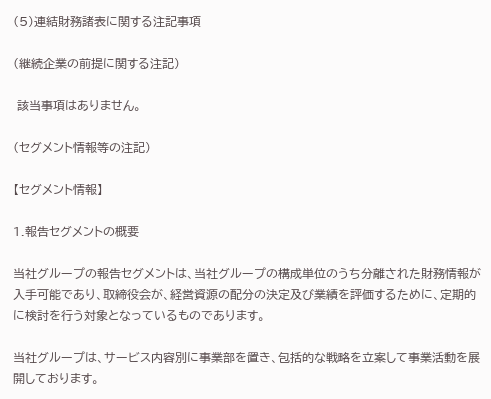(5)連結財務諸表に関する注記事項

(継続企業の前提に関する注記)

 該当事項はありません。

(セグメント情報等の注記)

【セグメント情報】

1.報告セグメントの概要

当社グループの報告セグメントは、当社グループの構成単位のうち分離された財務情報が入手可能であり、取締役会が、経営資源の配分の決定及び業績を評価するために、定期的に検討を行う対象となっているものであります。

当社グループは、サービス内容別に事業部を置き、包括的な戦略を立案して事業活動を展開しております。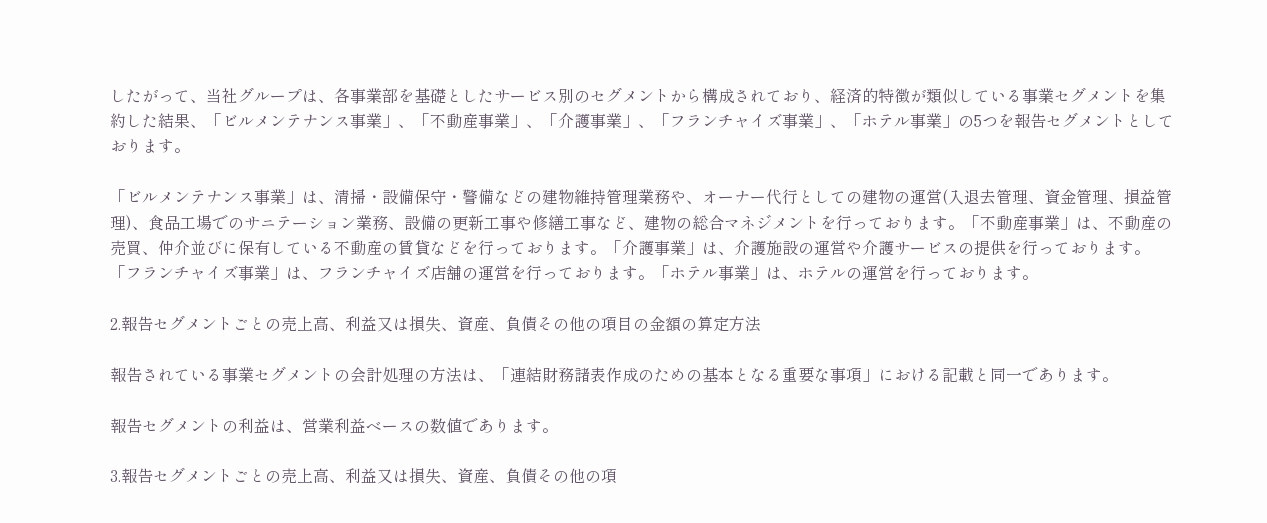したがって、当社グループは、各事業部を基礎としたサービス別のセグメントから構成されており、経済的特徴が類似している事業セグメントを集約した結果、「ビルメンテナンス事業」、「不動産事業」、「介護事業」、「フランチャイズ事業」、「ホテル事業」の5つを報告セグメントとしております。

「ビルメンテナンス事業」は、清掃・設備保守・警備などの建物維持管理業務や、オーナー代行としての建物の運営(入退去管理、資金管理、損益管理)、食品工場でのサニテーション業務、設備の更新工事や修繕工事など、建物の総合マネジメントを行っております。「不動産事業」は、不動産の売買、仲介並びに保有している不動産の賃貸などを行っております。「介護事業」は、介護施設の運営や介護サービスの提供を行っております。「フランチャイズ事業」は、フランチャイズ店舗の運営を行っております。「ホテル事業」は、ホテルの運営を行っております。

2.報告セグメントごとの売上高、利益又は損失、資産、負債その他の項目の金額の算定方法

報告されている事業セグメントの会計処理の方法は、「連結財務諸表作成のための基本となる重要な事項」における記載と同一であります。

報告セグメントの利益は、営業利益ベースの数値であります。

3.報告セグメントごとの売上高、利益又は損失、資産、負債その他の項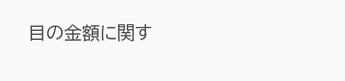目の金額に関す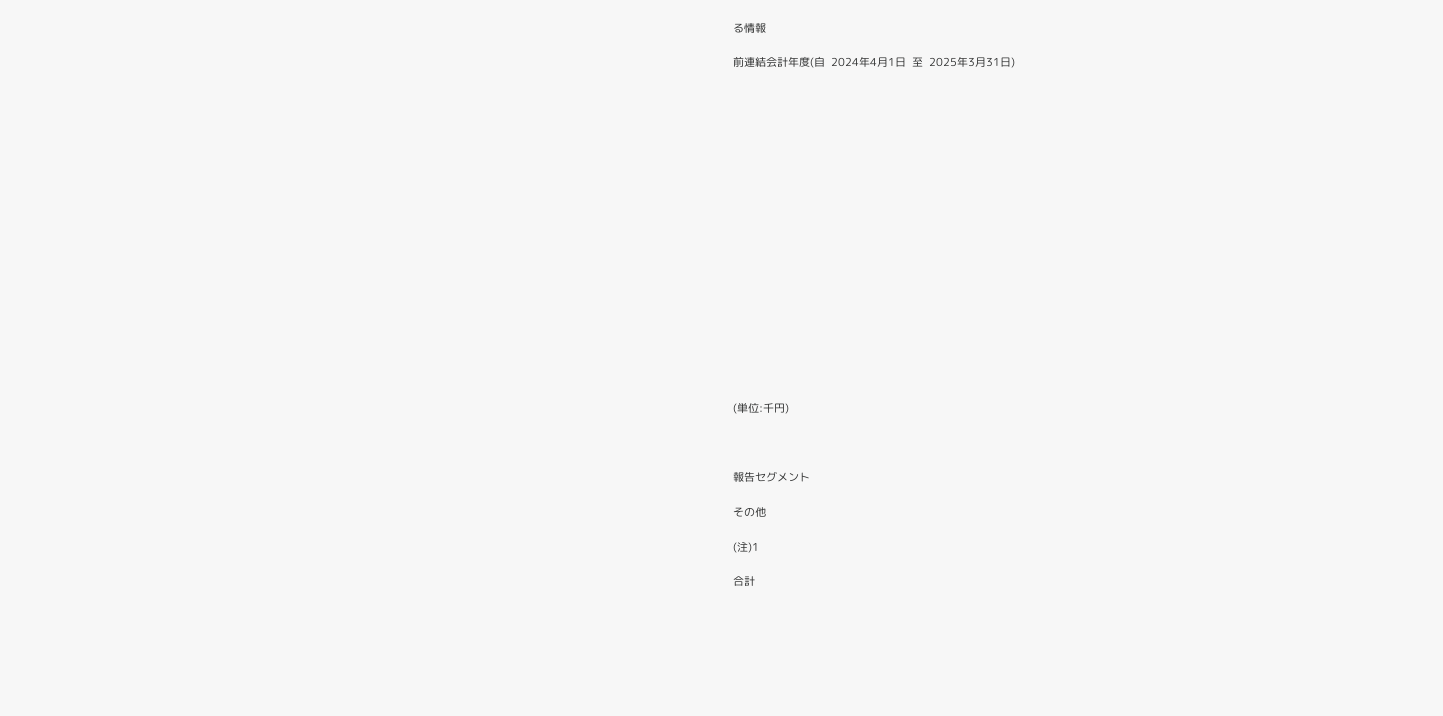る情報

前連結会計年度(自  2024年4月1日  至  2025年3月31日)



















(単位:千円)



報告セグメント

その他

(注)1

合計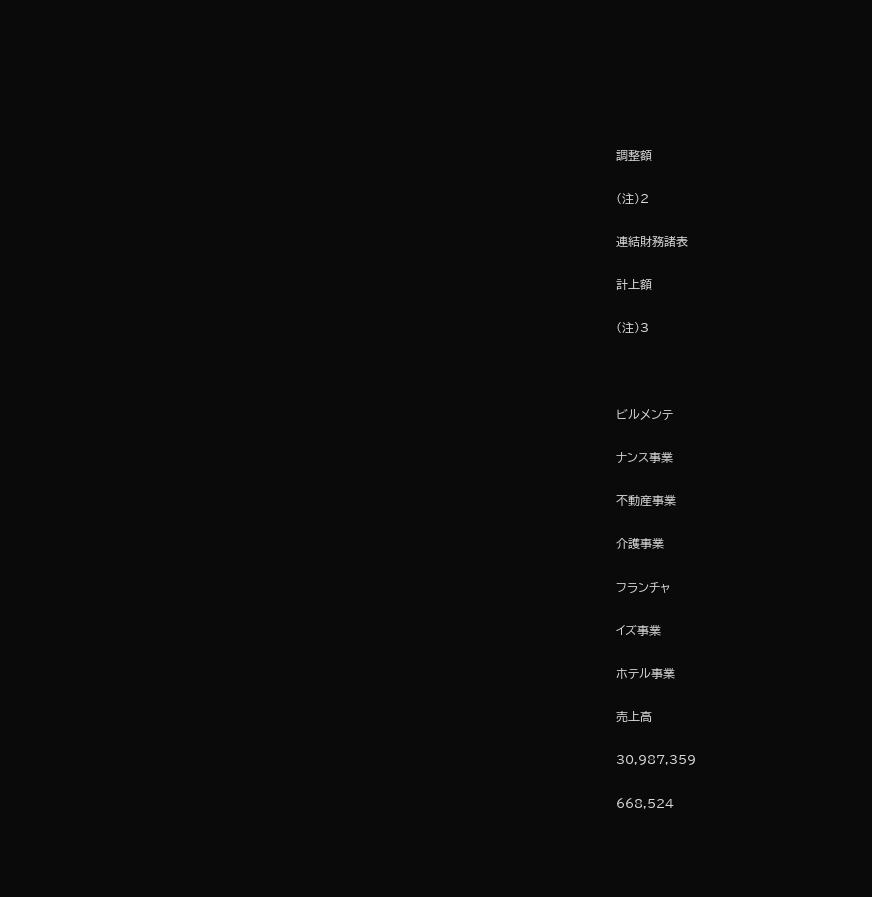調整額

(注)2

連結財務諸表

計上額

(注)3



ビルメンテ

ナンス事業

不動産事業

介護事業

フランチャ

イズ事業

ホテル事業

売上高

30,987,359

668,524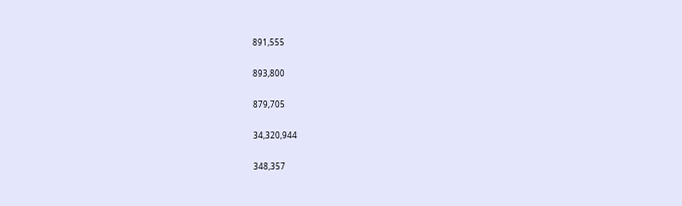891,555

893,800

879,705

34,320,944

348,357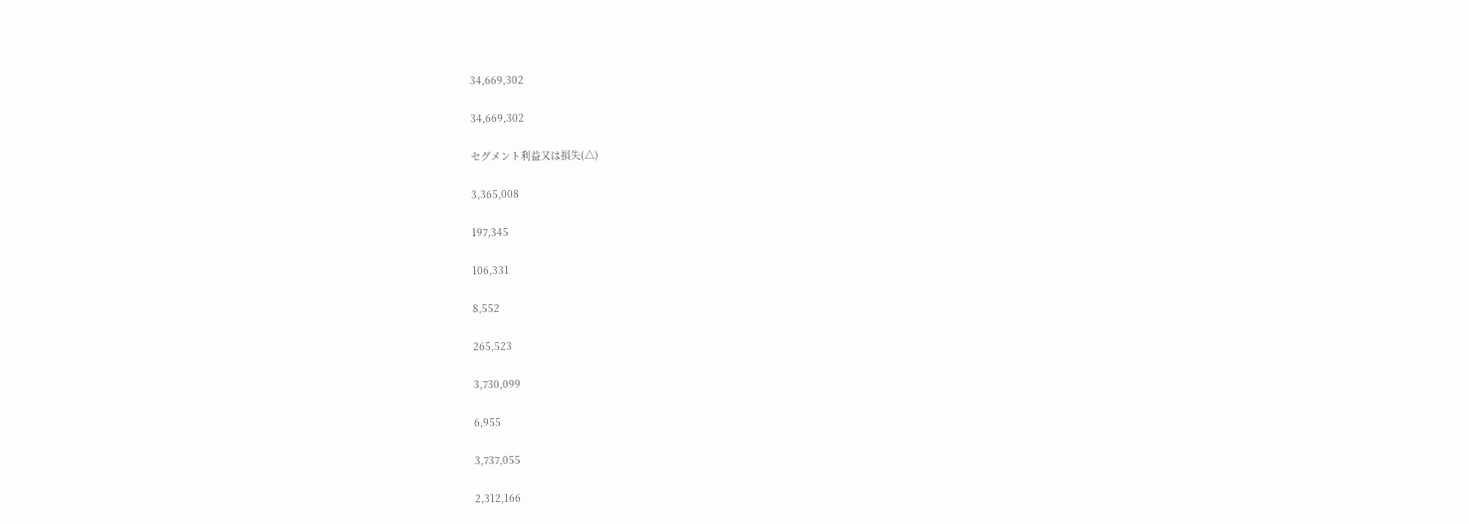34,669,302

34,669,302

セグメント利益又は損失(△)

3,365,008

197,345

106,331

8,552

265,523

3,730,099

6,955

3,737,055

2,312,166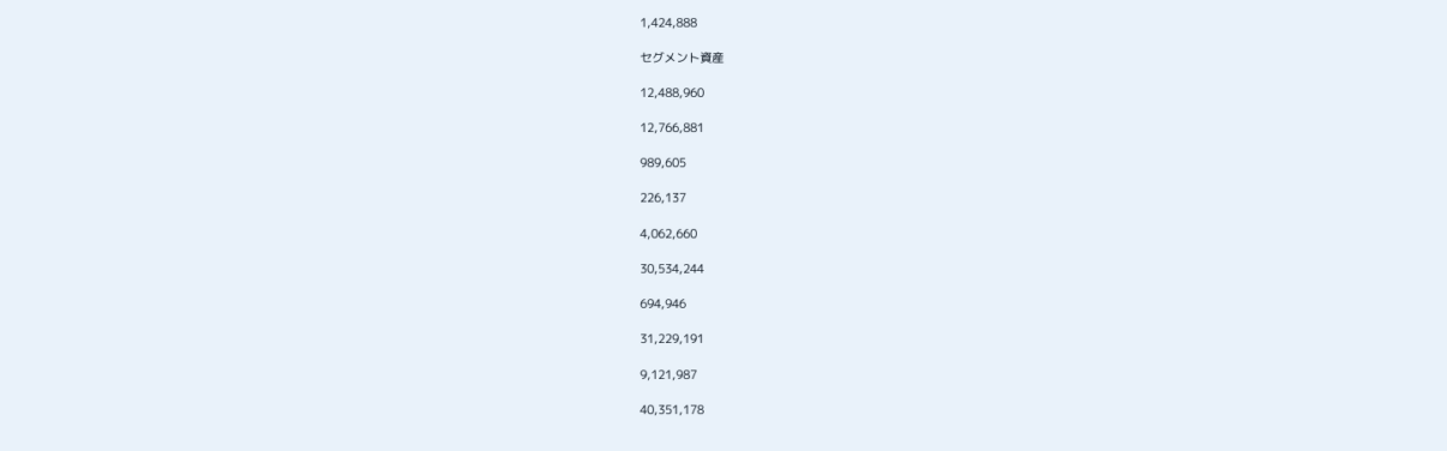1,424,888

セグメント資産

12,488,960

12,766,881

989,605

226,137

4,062,660

30,534,244

694,946

31,229,191

9,121,987

40,351,178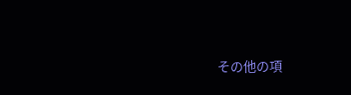その他の項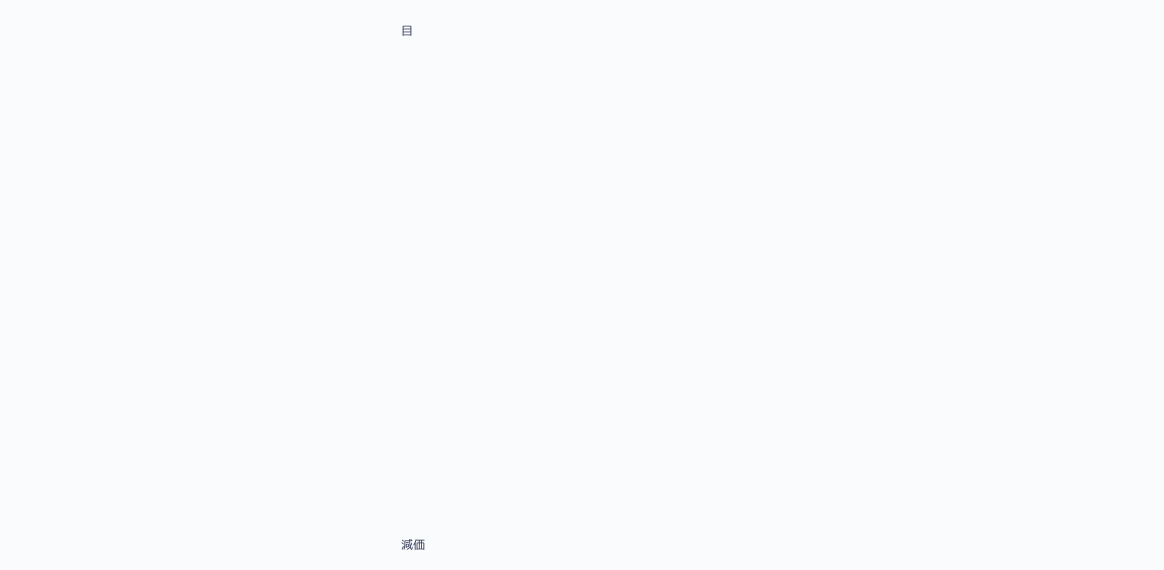目





















減価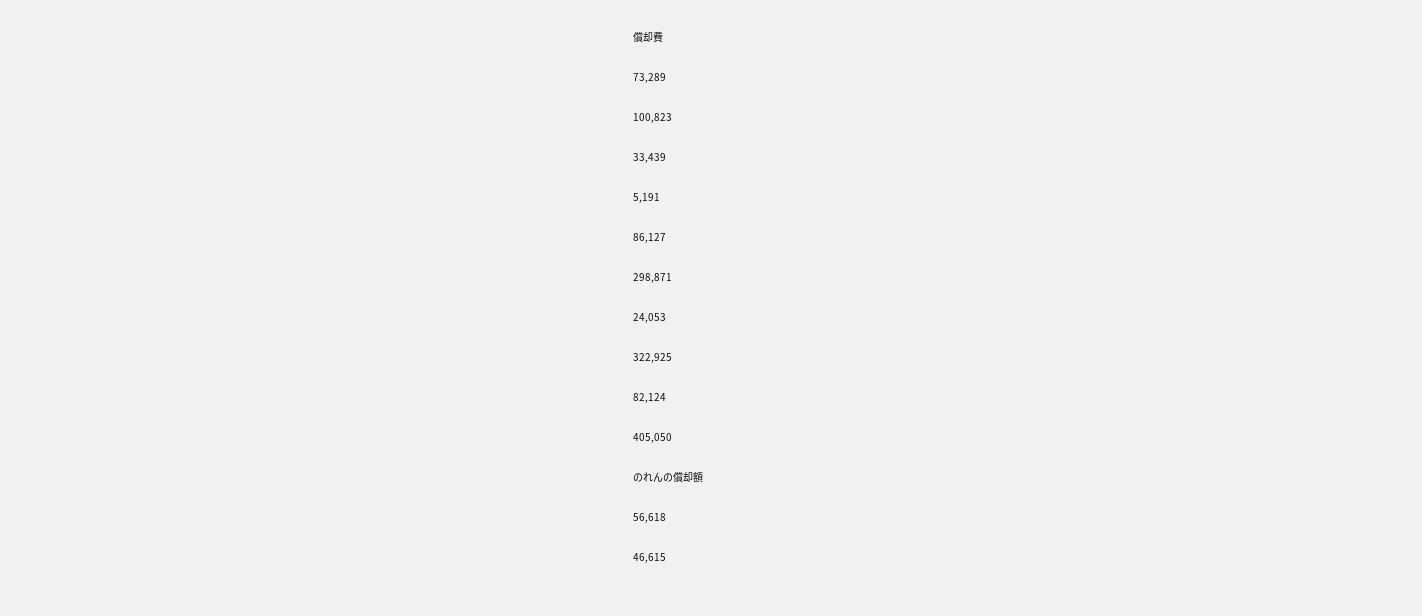償却費

73,289

100,823

33,439

5,191

86,127

298,871

24,053

322,925

82,124

405,050

のれんの償却額

56,618

46,615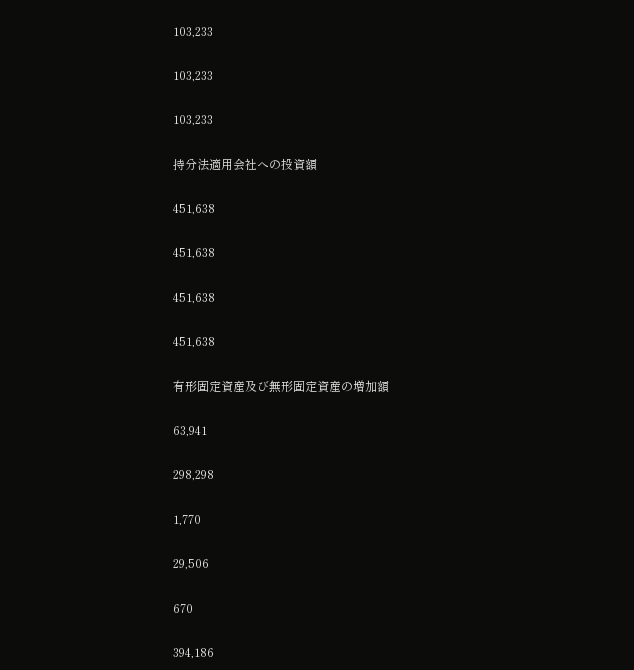103,233

103,233

103,233

持分法適用会社への投資額

451,638

451,638

451,638

451,638

有形固定資産及び無形固定資産の増加額

63,941

298,298

1,770

29,506

670

394,186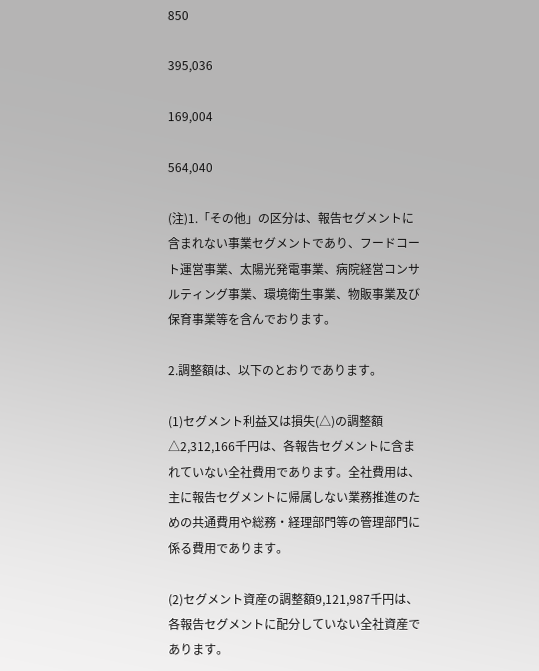850

395,036

169,004

564,040

(注)1.「その他」の区分は、報告セグメントに含まれない事業セグメントであり、フードコート運営事業、太陽光発電事業、病院経営コンサルティング事業、環境衛生事業、物販事業及び保育事業等を含んでおります。

2.調整額は、以下のとおりであります。

(1)セグメント利益又は損失(△)の調整額△2,312,166千円は、各報告セグメントに含まれていない全社費用であります。全社費用は、主に報告セグメントに帰属しない業務推進のための共通費用や総務・経理部門等の管理部門に係る費用であります。

(2)セグメント資産の調整額9,121,987千円は、各報告セグメントに配分していない全社資産であります。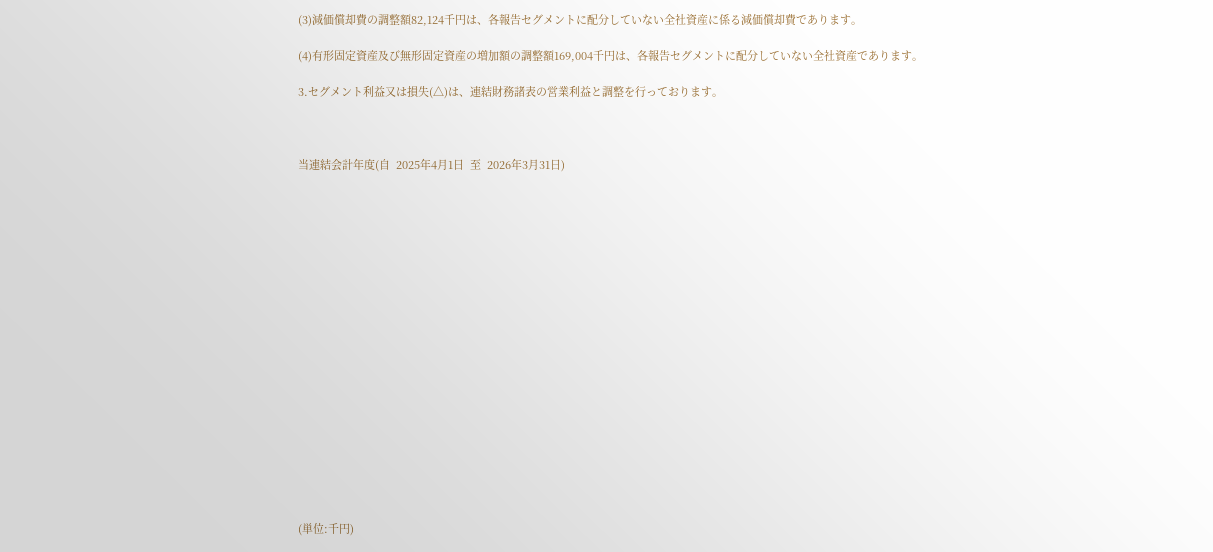(3)減価償却費の調整額82,124千円は、各報告セグメントに配分していない全社資産に係る減価償却費であります。

(4)有形固定資産及び無形固定資産の増加額の調整額169,004千円は、各報告セグメントに配分していない全社資産であります。

3.セグメント利益又は損失(△)は、連結財務諸表の営業利益と調整を行っております。



当連結会計年度(自  2025年4月1日  至  2026年3月31日)



















(単位:千円)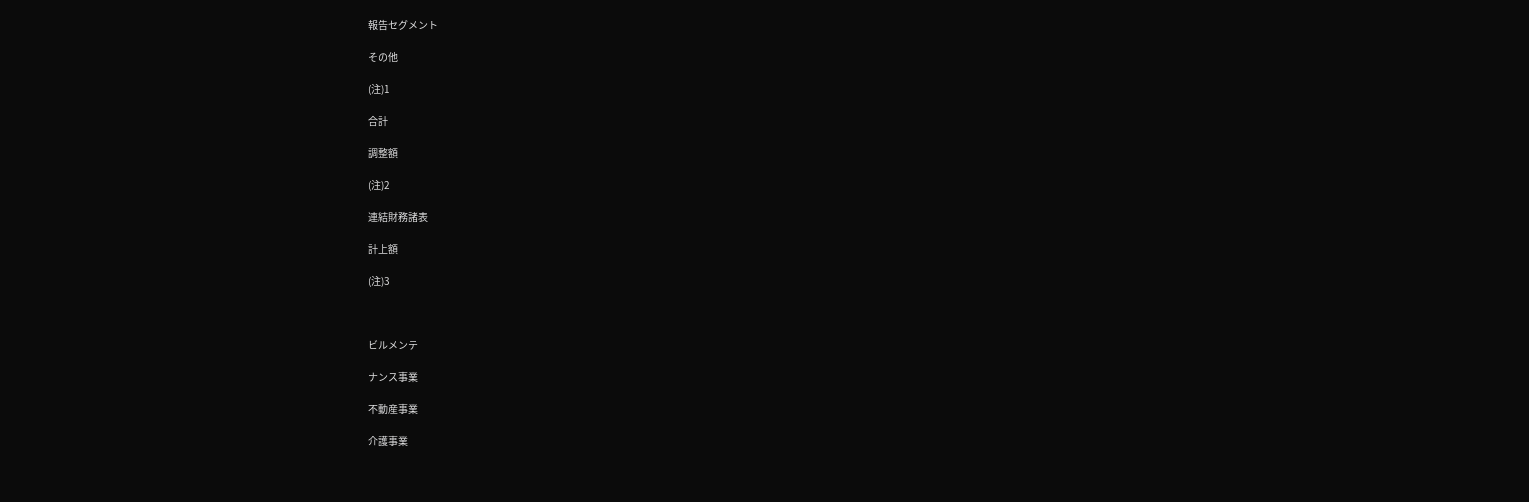報告セグメント

その他

(注)1

合計

調整額

(注)2

連結財務諸表

計上額

(注)3



ビルメンテ

ナンス事業

不動産事業

介護事業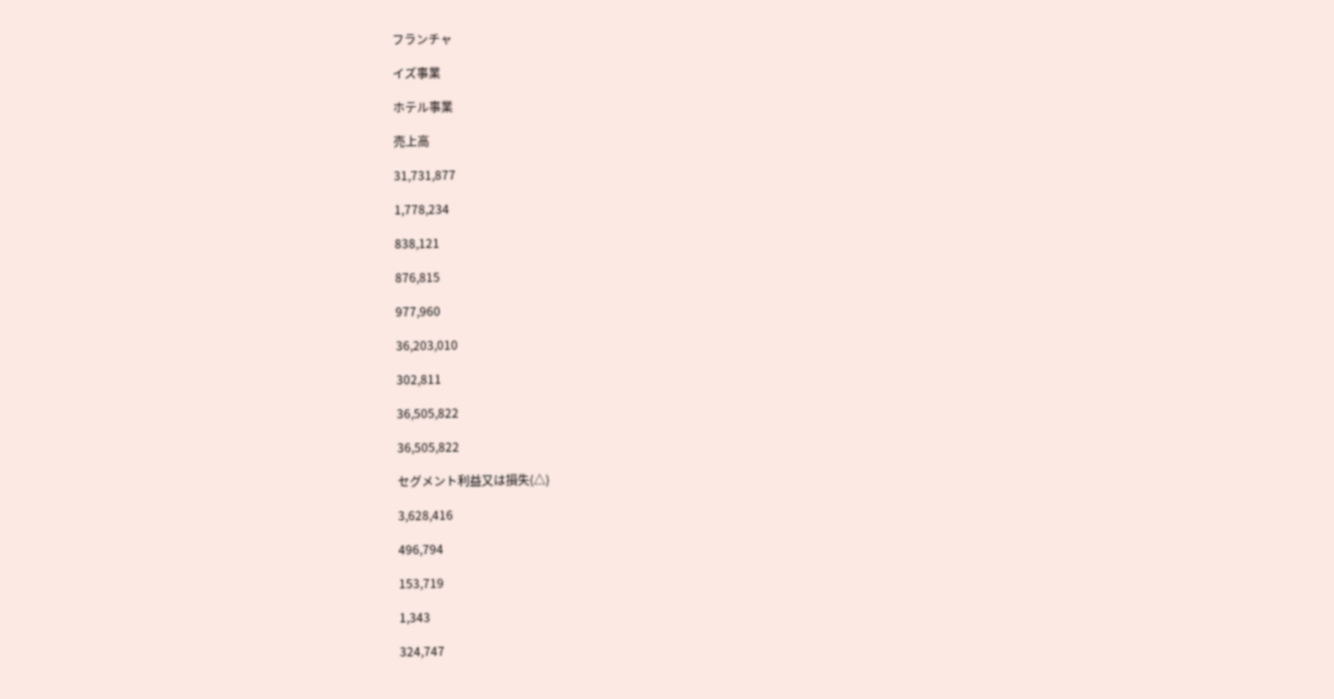フランチャ

イズ事業

ホテル事業

売上高

31,731,877

1,778,234

838,121

876,815

977,960

36,203,010

302,811

36,505,822

36,505,822

セグメント利益又は損失(△)

3,628,416

496,794

153,719

1,343

324,747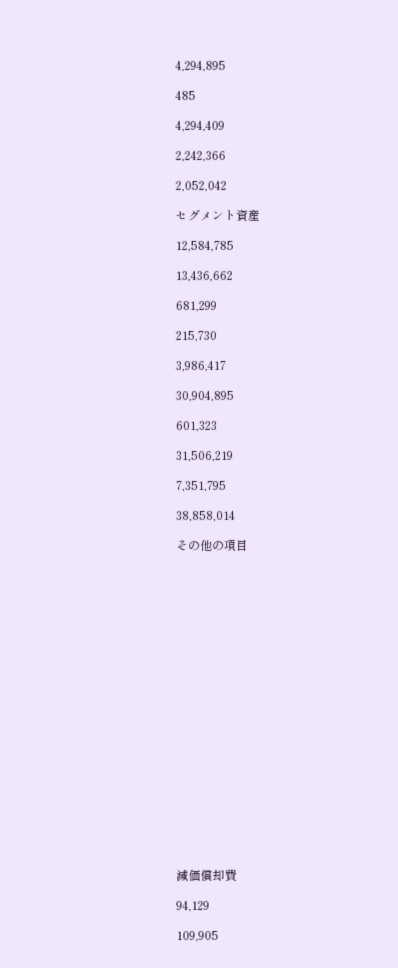4,294,895

485

4,294,409

2,242,366

2,052,042

セグメント資産

12,584,785

13,436,662

681,299

215,730

3,986,417

30,904,895

601,323

31,506,219

7,351,795

38,858,014

その他の項目





















減価償却費

94,129

109,905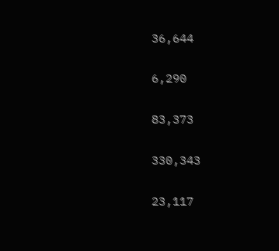36,644

6,290

83,373

330,343

23,117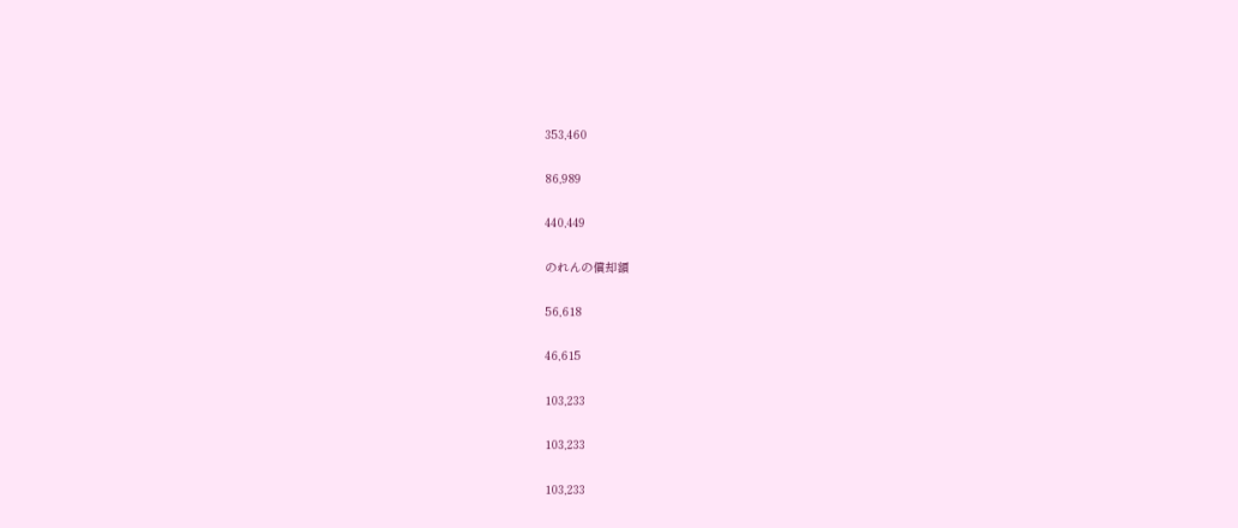353,460

86,989

440,449

のれんの償却額

56,618

46,615

103,233

103,233

103,233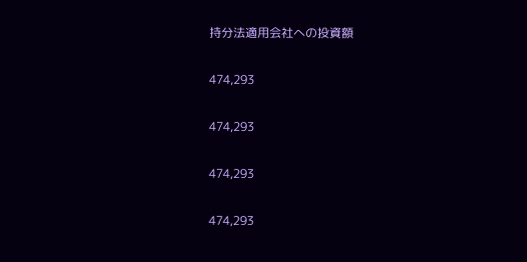持分法適用会社への投資額

474,293

474,293

474,293

474,293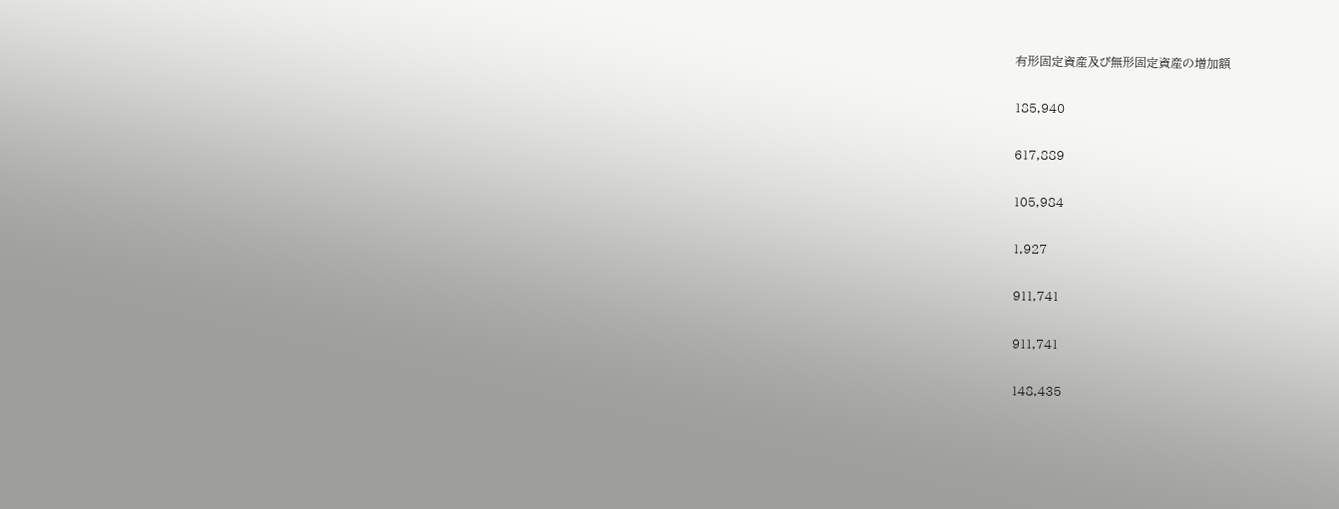有形固定資産及び無形固定資産の増加額

185,940

617,889

105,984

1,927

911,741

911,741

148,435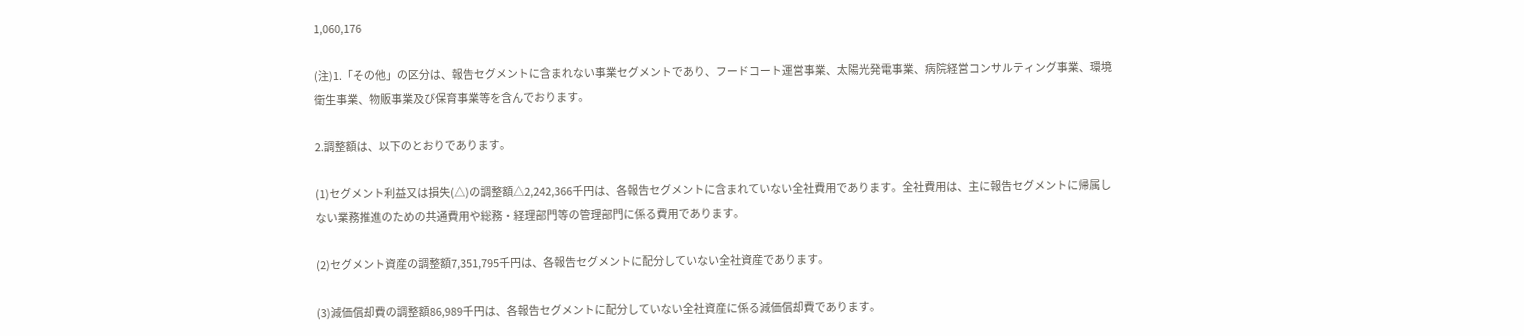1,060,176

(注)1.「その他」の区分は、報告セグメントに含まれない事業セグメントであり、フードコート運営事業、太陽光発電事業、病院経営コンサルティング事業、環境衛生事業、物販事業及び保育事業等を含んでおります。

2.調整額は、以下のとおりであります。

(1)セグメント利益又は損失(△)の調整額△2,242,366千円は、各報告セグメントに含まれていない全社費用であります。全社費用は、主に報告セグメントに帰属しない業務推進のための共通費用や総務・経理部門等の管理部門に係る費用であります。

(2)セグメント資産の調整額7,351,795千円は、各報告セグメントに配分していない全社資産であります。

(3)減価償却費の調整額86,989千円は、各報告セグメントに配分していない全社資産に係る減価償却費であります。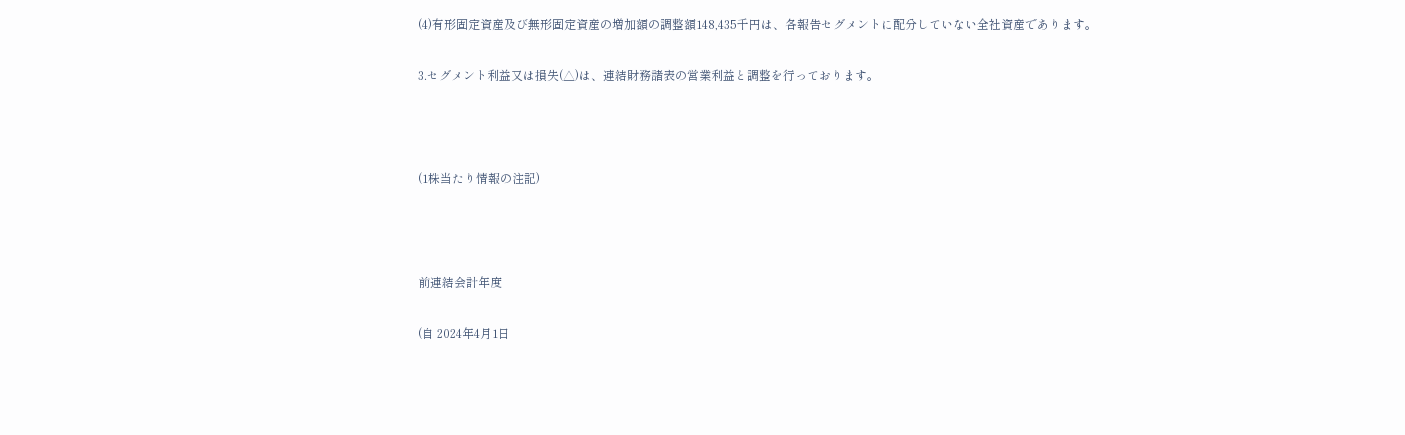(4)有形固定資産及び無形固定資産の増加額の調整額148,435千円は、各報告セグメントに配分していない全社資産であります。

3.セグメント利益又は損失(△)は、連結財務諸表の営業利益と調整を行っております。



(1株当たり情報の注記)



前連結会計年度

(自 2024年4月1日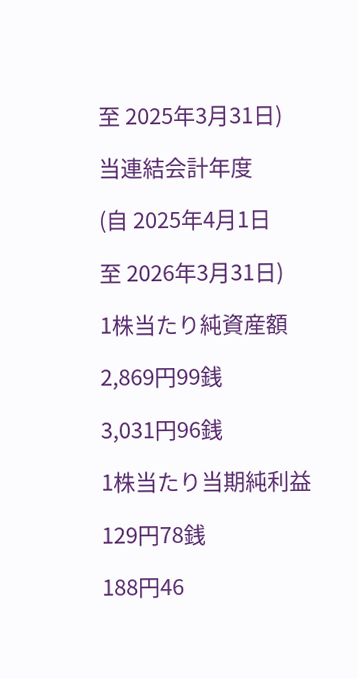至 2025年3月31日)

当連結会計年度

(自 2025年4月1日

至 2026年3月31日)

1株当たり純資産額

2,869円99銭

3,031円96銭

1株当たり当期純利益

129円78銭

188円46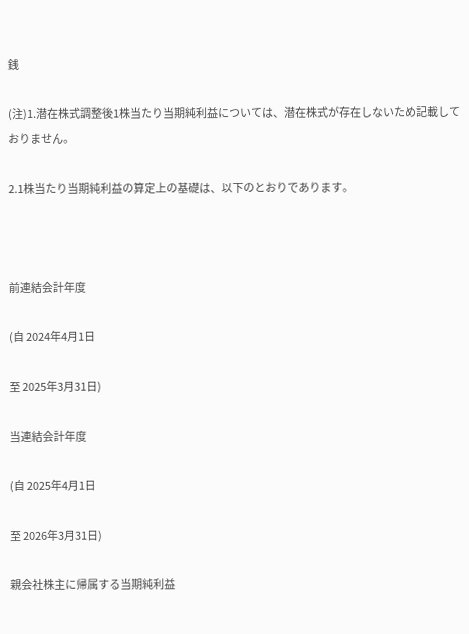銭

(注)1.潜在株式調整後1株当たり当期純利益については、潜在株式が存在しないため記載しておりません。

2.1株当たり当期純利益の算定上の基礎は、以下のとおりであります。



前連結会計年度

(自 2024年4月1日

至 2025年3月31日)

当連結会計年度

(自 2025年4月1日

至 2026年3月31日)

親会社株主に帰属する当期純利益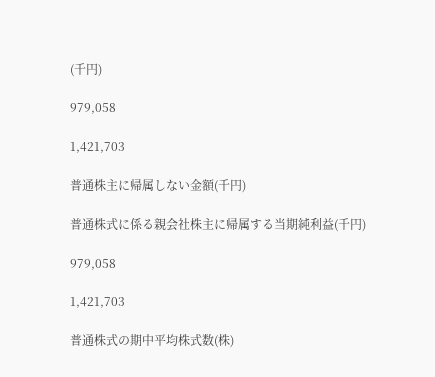(千円)

979,058

1,421,703

普通株主に帰属しない金額(千円)

普通株式に係る親会社株主に帰属する当期純利益(千円)

979,058

1,421,703

普通株式の期中平均株式数(株)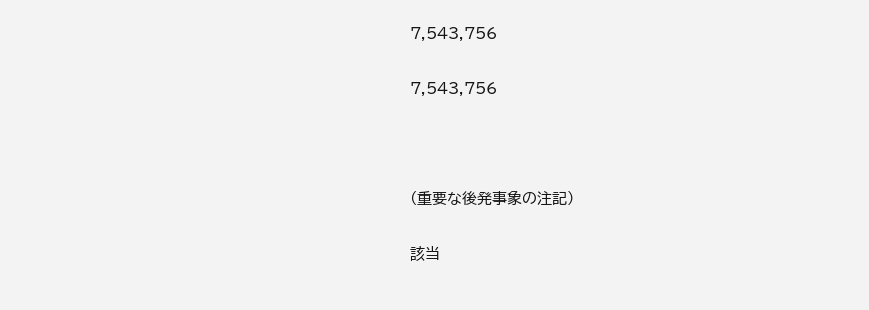7,543,756

7,543,756



(重要な後発事象の注記)

該当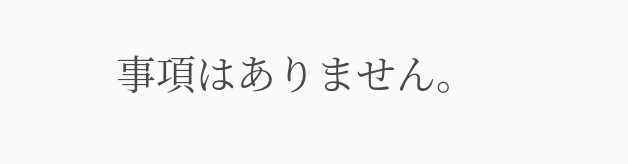事項はありません。